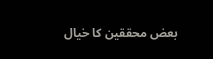بعض محققین کا خیال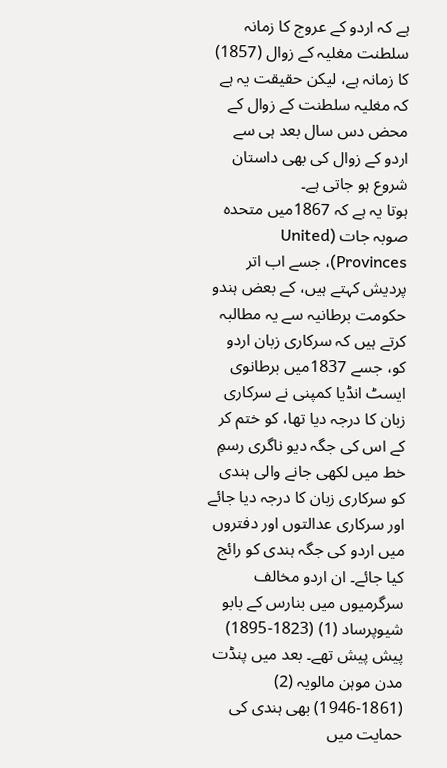ہے کہ اردو کے عروج کا زمانہ سلطنت مغلیہ کے زوال (1857) کا زمانہ ہے، لیکن حقیقت یہ ہے کہ مغلیہ سلطنت کے زوال کے محض دس سال بعد ہی سے اردو کے زوال کی بھی داستان شروع ہو جاتی ہے۔
ہوتا یہ ہے کہ 1867میں متحدہ صوبہ جات (United Provinces)، جسے اب اتر پردیش کہتے ہیں، کے بعض ہندو حکومت برطانیہ سے یہ مطالبہ کرتے ہیں کہ سرکاری زبان اردو کو، جسے 1837میں برطانوی ایسٹ انڈیا کمپنی نے سرکاری زبان کا درجہ دیا تھا، کو ختم کر کے اس کی جگہ دیو ناگری رسمِ خط میں لکھی جانے والی ہندی کو سرکاری زبان کا درجہ دیا جائے اور سرکاری عدالتوں اور دفتروں میں اردو کی جگہ ہندی کو رائج کیا جائے۔ ان اردو مخالف سرگرمیوں میں بنارس کے بابو شیوپرساد (1) (1823-1895) پیش پیش تھے۔ بعد میں پنڈت مدن موہن مالویہ (2) (1861-1946) بھی ہندی کی حمایت میں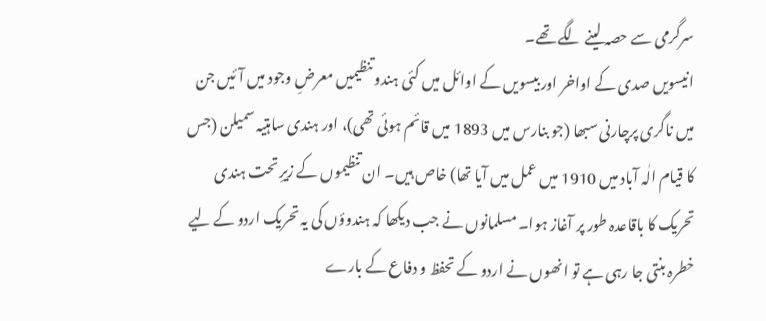سرگرمی سے حصہ لینے لگے تھے۔
انیسویں صدی کے اواخر اور بیسویں کے اوائل میں کئی ہندو تنظیمیں معرضِ وجود میں آئیں جن میں ناگری پرچارنی سبھا (جو بنارس میں 1893 میں قائم ہوئی تھی)، اور ہندی ساہتیہ سمیلن (جس کا قیام الٰہ آباد میں 1910 میں عمل میں آیا تھا) خاص ہیں۔ ان تنظیموں کے زیرِ تحت ہندی تحریک کا باقاعدہ طور پر آغاز ہوا۔ مسلمانوں نے جب دیکھا کہ ہندوؤں کی یہ تحریک اردو کے لیے خطرہ بنتی جا رہی ہے تو انھوں نے اردو کے تحفظ و دفاع کے بارے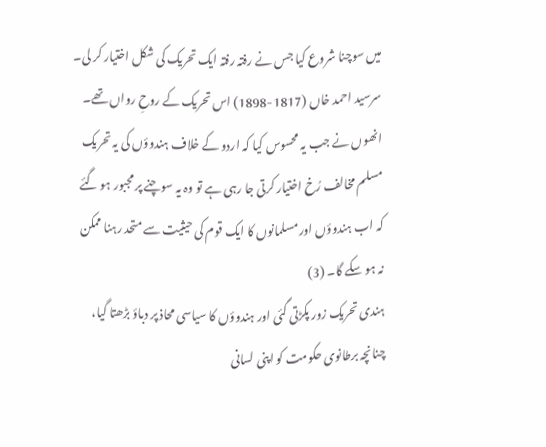میں سوچنا شروع کیا جس نے رفتہ رفتہ ایک تحریک کی شکل اختیار کر لی۔ سرسید احمد خاں (1817-1898) اس تحریک کے روحِ رواں تھے۔ انھوں نے جب یہ محسوس کیا کہ اردو کے خلاف ہندوؤں کی یہ تحریک مسلم مخالف رُخ اختیار کرتی جا رہی ہے تو وہ یہ سوچنے پر مجبور ہو گئے کہ اب ہندوؤں اور مسلمانوں کا ایک قوم کی حیثیت سے متحد رہنا ممکن نہ ہو سکے گا۔ (3)
ہندی تحریک زور پکڑتی گئی اور ہندوؤں کا سیاسی محاذ پر دباؤ بڑھتا گیا، چنانچہ برطانوی حکومت کو اپنی لسانی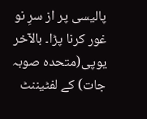پالیسی پر از سرِ نو غور کرنا پڑا۔ بالآخر یوپی(متحدہ صوبہ جات) کے لفٹیننٹ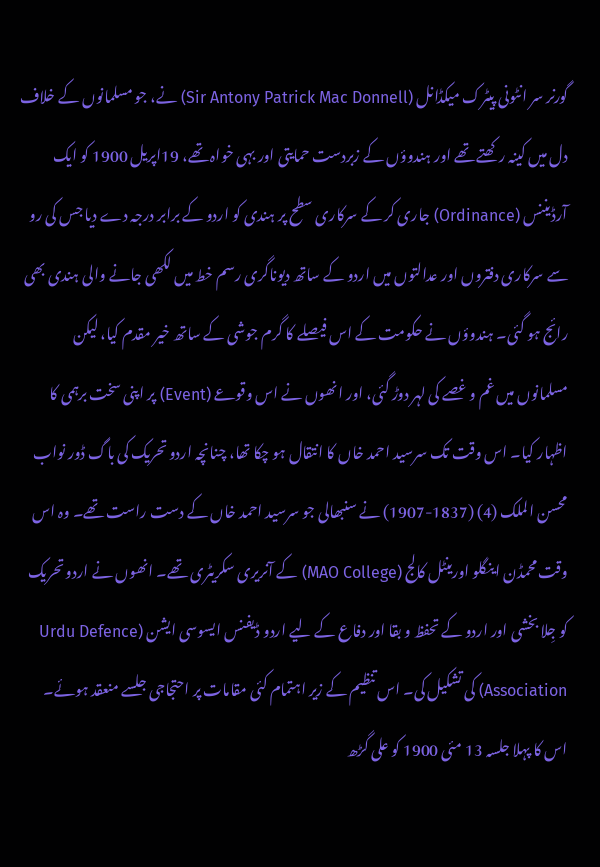گورنر سر انٹونی پیٹرک میکڈانل (Sir Antony Patrick Mac Donnell) نے، جو مسلمانوں کے خلاف دل میں کینہ رکھتے تھے اور ہندوؤں کے زبردست حمایتی اور بہی خواہ تھے، 19اپریل 1900 کو ایک آرڈیننس (Ordinance) جاری کر کے سرکاری سطح پر ہندی کو اردو کے برابر درجہ دے دیا جس کی رو سے سرکاری دفتروں اور عدالتوں میں اردو کے ساتھ دیوناگری رسم خط میں لکھی جانے والی ہندی بھی رائج ہو گئی۔ ہندوؤں نے حکومت کے اس فیصلے کا گرم جوشی کے ساتھ خیر مقدم کیا، لیکن مسلمانوں میں غم و غصے کی لہر دوڑ گئی، اور انھوں نے اس وقوعے (Event) پر اپنی سخت برہمی کا اظہار کیا۔ اس وقت تک سرسید احمد خاں کا انتقال ہو چکا تھا، چنانچہ اردو تحریک کی باگ ڈور نواب محسن الملک (4) (1837-1907) نے سنبھالی جو سرسید احمد خاں کے دست راست تھے۔ وہ اس وقت محمڈن اینگلو اورینٹل کالج (MAO College) کے آنریری سکریٹری تھے۔ انھوں نے اردو تحریک کو جِلا بخشی اور اردو کے تحفظ و بقا اور دفاع کے لیے اردو ڈیفنس ایسوسی ایشن (Urdu Defence Association) کی تشکیل کی۔ اس تنظیم کے زیر اہتمام کئی مقامات پر احتجاجی جلسے منعقد ہوئے۔ اس کا پہلا جلسہ 13 مئی 1900 کو علی گڑھ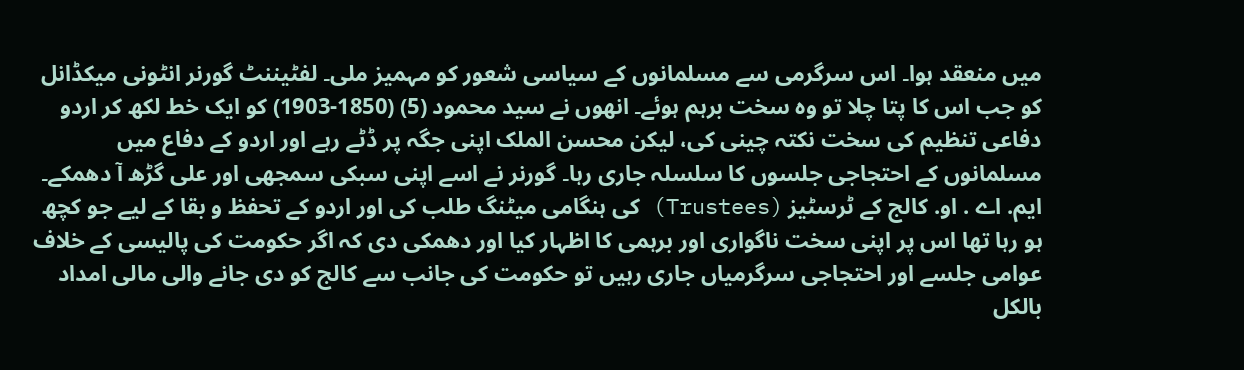میں منعقد ہوا۔ اس سرگرمی سے مسلمانوں کے سیاسی شعور کو مہمیز ملی۔ لفٹیننٹ گورنر انٹونی میکڈانل کو جب اس کا پتا چلا تو وہ سخت برہم ہوئے۔ انھوں نے سید محمود (5) (1850-1903) کو ایک خط لکھ کر اردو دفاعی تنظیم کی سخت نکتہ چینی کی، لیکن محسن الملک اپنی جگہ پر ڈٹے رہے اور اردو کے دفاع میں مسلمانوں کے احتجاجی جلسوں کا سلسلہ جاری رہا۔ گورنر نے اسے اپنی سبکی سمجھی اور علی گڑھ آ دھمکے۔ ایم. اے . او. کالج کے ٹرسٹیز (Trustees) کی ہنگامی میٹنگ طلب کی اور اردو کے تحفظ و بقا کے لیے جو کچھ ہو رہا تھا اس پر اپنی سخت ناگواری اور برہمی کا اظہار کیا اور دھمکی دی کہ اگر حکومت کی پالیسی کے خلاف عوامی جلسے اور احتجاجی سرگرمیاں جاری رہیں تو حکومت کی جانب سے کالج کو دی جانے والی مالی امداد بالکل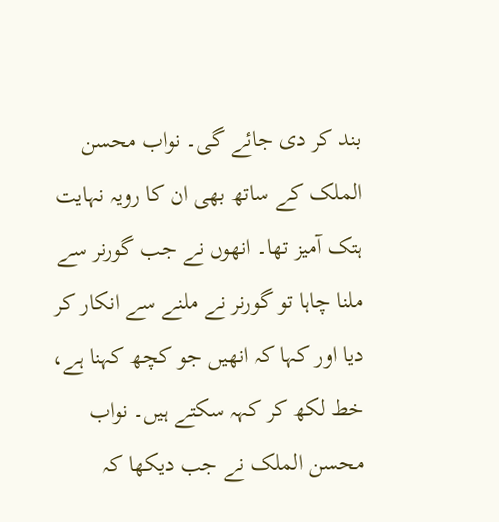بند کر دی جائے گی۔ نواب محسن الملک کے ساتھ بھی ان کا رویہ نہایت ہتک آمیز تھا۔ انھوں نے جب گورنر سے ملنا چاہا تو گورنر نے ملنے سے انکار کر دیا اور کہا کہ انھیں جو کچھ کہنا ہے، خط لکھ کر کہہ سکتے ہیں۔ نواب محسن الملک نے جب دیکھا کہ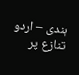ہندی – اردو تنازع پر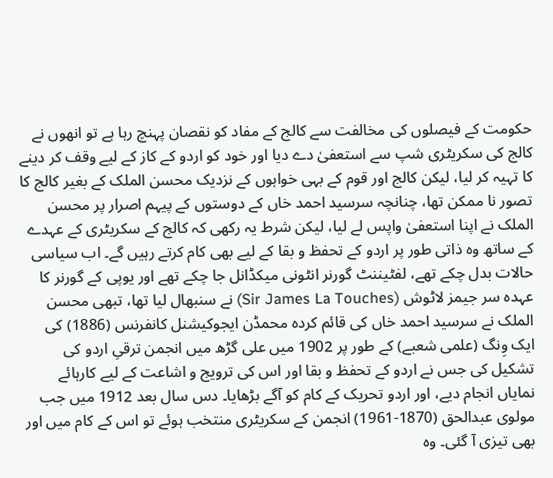حکومت کے فیصلوں کی مخالفت سے کالج کے مفاد کو نقصان پہنچ رہا ہے تو انھوں نے کالج کی سکریٹری شپ سے استعفیٰ دے دیا اور خود کو اردو کے کاز کے لیے وقف کر دینے کا تہیہ کر لیا، لیکن کالج اور قوم کے بہی خواہوں کے نزدیک محسن الملک کے بغیر کالج کا تصور نا ممکن تھا، چنانچہ سرسید احمد خاں کے دوستوں کے پیہم اصرار پر محسن الملک نے اپنا استعفیٰ واپس لے لیا، لیکن شرط یہ رکھی کہ کالج کے سکریٹری کے عہدے کے ساتھ وہ ذاتی طور پر اردو کے تحفظ و بقا کے لیے بھی کام کرتے رہیں گے۔ اب سیاسی حالات بدل چکے تھے، لفٹیننٹ گورنر انٹونی میکڈانل جا چکے تھے اور یوپی کے گورنر کا عہدہ سر جیمز لاٹوش (Sir James La Touches) نے سنبھال لیا تھا، تبھی محسن الملک نے سرسید احمد خاں کی قائم کردہ محمڈن ایجوکیشنل کانفرنس (1886) کی ایک وِنگ (علمی شعبے) کے طور پر 1902 میں علی گڑھ میں انجمن ترقیِ اردو کی تشکیل کی جس نے اردو کے تحفظ و بقا اور اس کی ترویج و اشاعت کے لیے کارہائے نمایاں انجام دیے، اور اردو تحریک کے کام کو آگے بڑھایا۔ دس سال بعد 1912 میں جب مولوی عبدالحق (1870-1961) انجمن کے سکریٹری منتخب ہوئے تو اس کے کام میں اور بھی تیزی آ گئی۔ وہ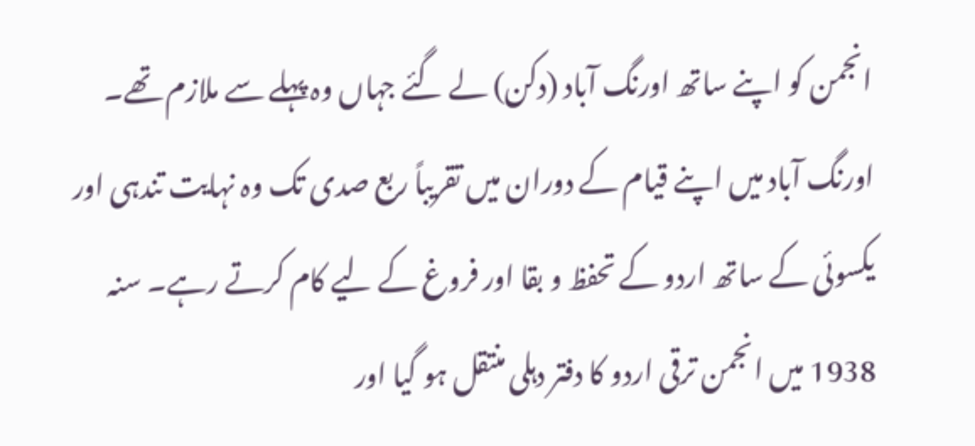انجمن کو اپنے ساتھ اورنگ آباد (دکن) لے گئے جہاں وہ پہلے سے ملازم تھے۔ اورنگ آباد میں اپنے قیام کے دوران میں تقریباً ربع صدی تک وہ نہایت تندہی اور یکسوئی کے ساتھ اردو کے تحفظ و بقا اور فروغ کے لیے کام کرتے رہے۔ سنہ 1938 میں انجمن ترقی اردو کا دفتر دہلی منتقل ہو گیا اور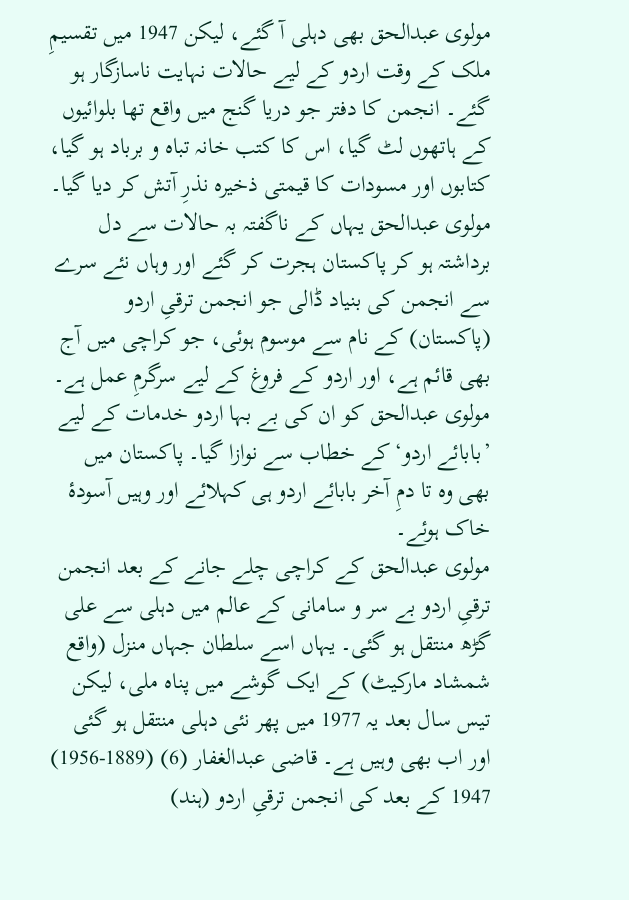مولوی عبدالحق بھی دہلی آ گئے، لیکن 1947 میں تقسیمِ ملک کے وقت اردو کے لیے حالات نہایت ناسازگار ہو گئے۔ انجمن کا دفتر جو دریا گنج میں واقع تھا بلوائیوں کے ہاتھوں لٹ گیا، اس کا کتب خانہ تباہ و برباد ہو گیا، کتابوں اور مسودات کا قیمتی ذخیرہ نذرِ آتش کر دیا گیا۔ مولوی عبدالحق یہاں کے ناگفتہ بہ حالات سے دل برداشتہ ہو کر پاکستان ہجرت کر گئے اور وہاں نئے سرے سے انجمن کی بنیاد ڈالی جو انجمن ترقیِ اردو (پاکستان) کے نام سے موسوم ہوئی، جو کراچی میں آج بھی قائم ہے، اور اردو کے فروغ کے لیے سرگرمِ عمل ہے۔ مولوی عبدالحق کو ان کی بے بہا اردو خدمات کے لیے ’بابائے اردو‘ کے خطاب سے نوازا گیا۔ پاکستان میں بھی وہ تا دمِ آخر بابائے اردو ہی کہلائے اور وہیں آسودۂ خاک ہوئے۔
مولوی عبدالحق کے کراچی چلے جانے کے بعد انجمن ترقیِ اردو بے سر و سامانی کے عالم میں دہلی سے علی گڑھ منتقل ہو گئی۔ یہاں اسے سلطان جہاں منزل (واقع شمشاد مارکیٹ) کے ایک گوشے میں پناہ ملی، لیکن تیس سال بعد یہ 1977 میں پھر نئی دہلی منتقل ہو گئی اور اب بھی وہیں ہے۔ قاضی عبدالغفار (6) (1889-1956) 1947 کے بعد کی انجمن ترقیِ اردو (ہند)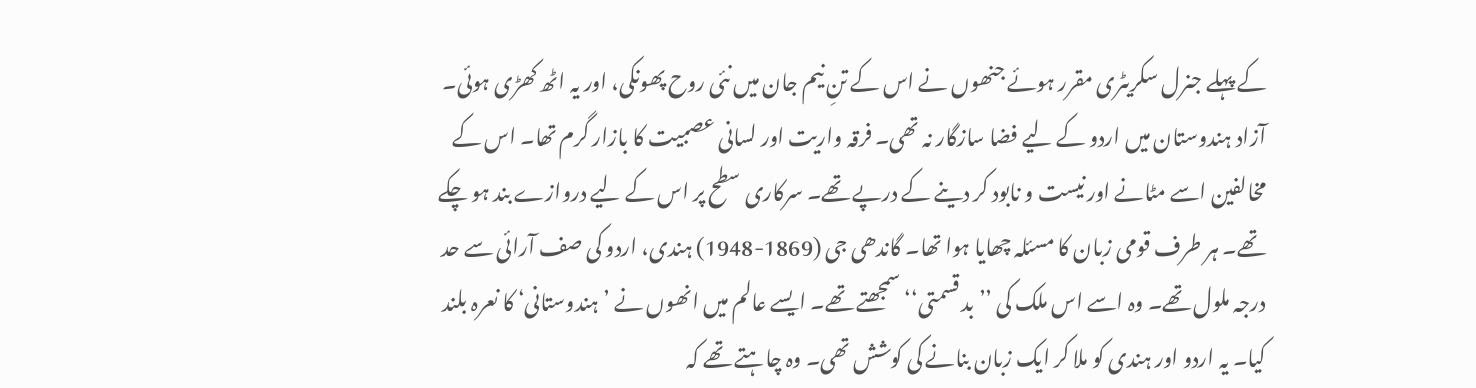کے پہلے جنرل سکریٹری مقرر ہوئے جنھوں نے اس کے تنِ نیم جان میں نئی روح پھونکی، اور یہ اٹھ کھڑی ہوئی۔
آزاد ہندوستان میں اردو کے لیے فضا سازگار نہ تھی۔ فرقہ واریت اور لسانی عصبیت کا بازار گرم تھا۔ اس کے مخالفین اسے مٹانے اور نیست و نابود کر دینے کے درپے تھے۔ سرکاری سطح پر اس کے لیے دروازے بند ہو چکے تھے۔ ہر طرف قومی زبان کا مسئلہ چھایا ہوا تھا۔ گاندھی جی (1869-1948) ہندی، اردو کی صف آرائی سے حد درجہ ملول تھے۔ وہ اسے اس ملک کی ’’بد قسمتی‘‘ سمجھتے تھے۔ ایسے عالم میں انھوں نے ’ہندوستانی‘ کا نعرہ بلند کیا۔ یہ اردو اور ہندی کو ملا کر ایک زبان بنانے کی کوشش تھی۔ وہ چاہتے تھے کہ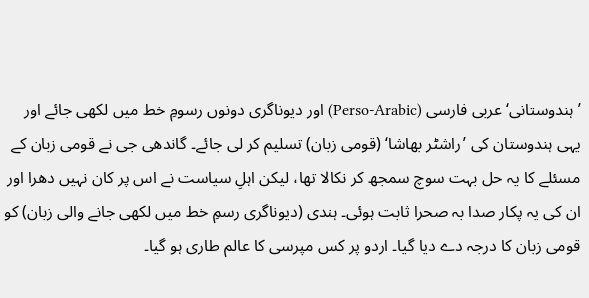’ہندوستانی‘ عربی فارسی (Perso-Arabic) اور دیوناگری دونوں رسومِ خط میں لکھی جائے اور یہی ہندوستان کی ’راشٹر بھاشا‘ (قومی زبان) تسلیم کر لی جائے۔ گاندھی جی نے قومی زبان کے مسئلے کا یہ حل بہت سوچ سمجھ کر نکالا تھا، لیکن اہلِ سیاست نے اس پر کان نہیں دھرا اور ان کی یہ پکار صدا بہ صحرا ثابت ہوئی۔ ہندی (دیوناگری رسمِ خط میں لکھی جانے والی زبان) کو قومی زبان کا درجہ دے دیا گیا۔ اردو پر کس مپرسی کا عالم طاری ہو گیا۔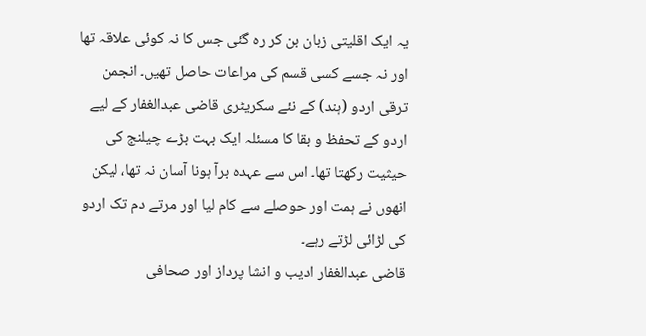یہ ایک اقلیتی زبان بن کر رہ گئی جس کا نہ کوئی علاقہ تھا اور نہ جسے کسی قسم کی مراعات حاصل تھیں۔ انجمن ترقی اردو (ہند) کے نئے سکریٹری قاضی عبدالغفار کے لیے اردو کے تحفظ و بقا کا مسئلہ ایک بہت بڑے چیلنج کی حیثیت رکھتا تھا۔ اس سے عہدہ برآ ہونا آسان نہ تھا، لیکن انھوں نے ہمت اور حوصلے سے کام لیا اور مرتے دم تک اردو کی لڑائی لڑتے رہے۔
قاضی عبدالغفار ادیب و انشا پرداز اور صحافی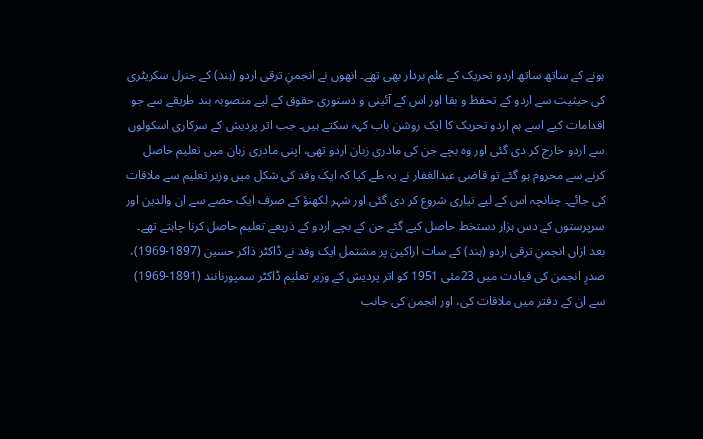ہونے کے ساتھ ساتھ اردو تحریک کے علم بردار بھی تھے۔ انھوں نے انجمنِ ترقی اردو (ہند) کے جنرل سکریٹری کی حیثیت سے اردو کے تحفظ و بقا اور اس کے آئینی و دستوری حقوق کے لیے منصوبہ بند طریقے سے جو اقدامات کیے اسے ہم اردو تحریک کا ایک روشن باب کہہ سکتے ہیں۔ جب اتر پردیش کے سرکاری اسکولوں سے اردو خارج کر دی گئی اور وہ بچے جن کی مادری زبان اردو تھی، اپنی مادری زبان میں تعلیم حاصل کرنے سے محروم ہو گئے تو قاضی عبدالغفار نے یہ طے کیا کہ ایک وفد کی شکل میں وزیر تعلیم سے ملاقات کی جائے۔ چنانچہ اس کے لیے تیاری شروع کر دی گئی اور شہر لکھنؤ کے صرف ایک حصے سے ان والدین اور سرپرستوں کے دس ہزار دستخط حاصل کیے گئے جن کے بچے اردو کے ذریعے تعلیم حاصل کرنا چاہتے تھے۔ بعد ازاں انجمنِ ترقی اردو (ہند) کے سات اراکین پر مشتمل ایک وفد نے ڈاکٹر ذاکر حسین (1897-1969)، صدرِ انجمن کی قیادت میں 23مئی 1951 کو اتر پردیش کے وزیر تعلیم ڈاکٹر سمپورنانند (1891-1969) سے ان کے دفتر میں ملاقات کی، اور انجمن کی جانب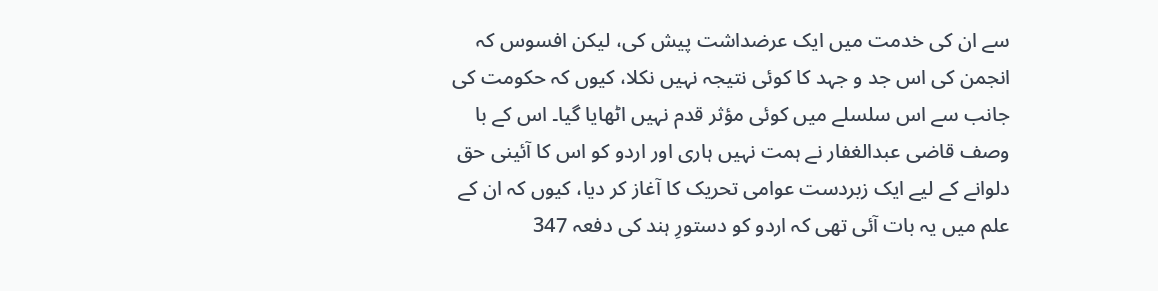سے ان کی خدمت میں ایک عرضداشت پیش کی، لیکن افسوس کہ انجمن کی اس جد و جہد کا کوئی نتیجہ نہیں نکلا، کیوں کہ حکومت کی جانب سے اس سلسلے میں کوئی مؤثر قدم نہیں اٹھایا گیا۔ اس کے با وصف قاضی عبدالغفار نے ہمت نہیں ہاری اور اردو کو اس کا آئینی حق دلوانے کے لیے ایک زبردست عوامی تحریک کا آغاز کر دیا، کیوں کہ ان کے علم میں یہ بات آئی تھی کہ اردو کو دستورِ ہند کی دفعہ 347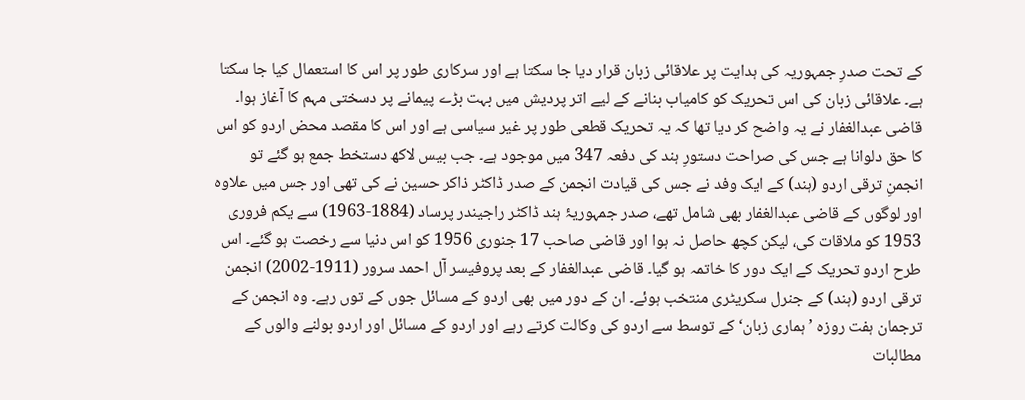کے تحت صدرِ جمہوریہ کی ہدایت پر علاقائی زبان قرار دیا جا سکتا ہے اور سرکاری طور پر اس کا استعمال کیا جا سکتا ہے۔ علاقائی زبان کی اس تحریک کو کامیاب بنانے کے لیے اتر پردیش میں بہت بڑے پیمانے پر دسختی مہم کا آغاز ہوا۔ قاضی عبدالغفار نے یہ واضح کر دیا تھا کہ یہ تحریک قطعی طور پر غیر سیاسی ہے اور اس کا مقصد محض اردو کو اس کا حق دلوانا ہے جس کی صراحت دستورِ ہند کی دفعہ 347 میں موجود ہے۔ جب بیس لاکھ دستخط جمع ہو گئے تو انجمنِ ترقی اردو (ہند) کے ایک وفد نے جس کی قیادت انجمن کے صدر ڈاکٹر ذاکر حسین نے کی تھی اور جس میں علاوہ اور لوگوں کے قاضی عبدالغفار بھی شامل تھے، صدر جمہوریۂ ہند ڈاکٹر راجیندر پرساد (1884-1963) سے یکم فروری 1953 کو ملاقات کی، لیکن کچھ حاصل نہ ہوا اور قاضی صاحب 17 جنوری 1956 کو اس دنیا سے رخصت ہو گئے۔ اس طرح اردو تحریک کے ایک دور کا خاتمہ ہو گیا۔ قاضی عبدالغفار کے بعد پروفیسر آل احمد سرور (1911-2002) انجمن ترقی اردو (ہند) کے جنرل سکریٹری منتخب ہوئے۔ ان کے دور میں بھی اردو کے مسائل جوں کے توں رہے۔ وہ انجمن کے ترجمان ہفت روزہ ’ہماری زبان‘ کے توسط سے اردو کی وکالت کرتے رہے اور اردو کے مسائل اور اردو بولنے والوں کے مطالبات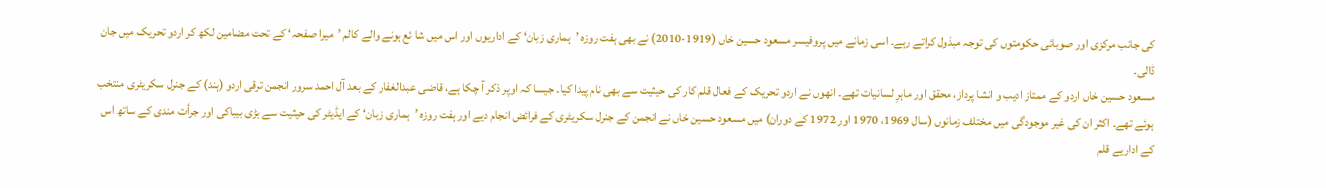کی جانب مرکزی اور صوبائی حکومتوں کی توجہ مبذول کراتے رہے۔ اسی زمانے میں پروفیسر مسعود حسین خاں (1919-2010) نے بھی ہفت روزہ ’ہماری زبان‘ کے اداریوں اور اس میں شا ئع ہونے والے کالم ’میرا صفحہ‘ کے تحت مضامین لکھ کر اردو تحریک میں جان ڈالی۔
مسعود حسین خاں اردو کے ممتاز ادیب و انشا پرداز، محقق اور ماہرِ لسانیات تھے۔ انھوں نے اردو تحریک کے فعال قلم کار کی حیثیت سے بھی نام پیدا کیا۔ جیسا کہ اوپر ذکر آ چکا ہے، قاضی عبدالغفار کے بعد آل احمد سرور انجمن ترقی اردو (ہند) کے جنرل سکریٹری منتخب ہوئے تھے۔ اکثر ان کی غیر موجودگی میں مختلف زمانوں (سال 1969، 1970 اور 1972 کے دوران) میں مسعود حسین خاں نے انجمن کے جنرل سکریٹری کے فرائض انجام دیے اور ہفت روزہ ’ہماری زبان‘ کے ایڈیٹر کی حیثیت سے بڑی بیباکی اور جرأت مندی کے ساتھ اس کے اداریے قلم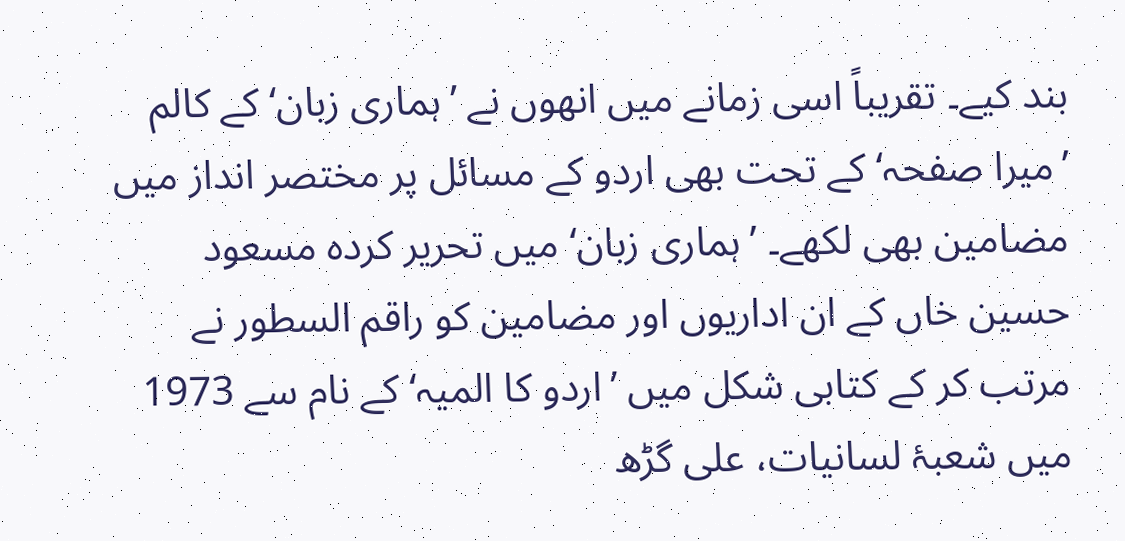بند کیے۔ تقریباً اسی زمانے میں انھوں نے ’ہماری زبان‘ کے کالم ’میرا صفحہ‘ کے تحت بھی اردو کے مسائل پر مختصر انداز میں مضامین بھی لکھے۔ ’ہماری زبان‘ میں تحریر کردہ مسعود حسین خاں کے ان اداریوں اور مضامین کو راقم السطور نے مرتب کر کے کتابی شکل میں ’اردو کا المیہ‘ کے نام سے 1973 میں شعبۂ لسانیات، علی گڑھ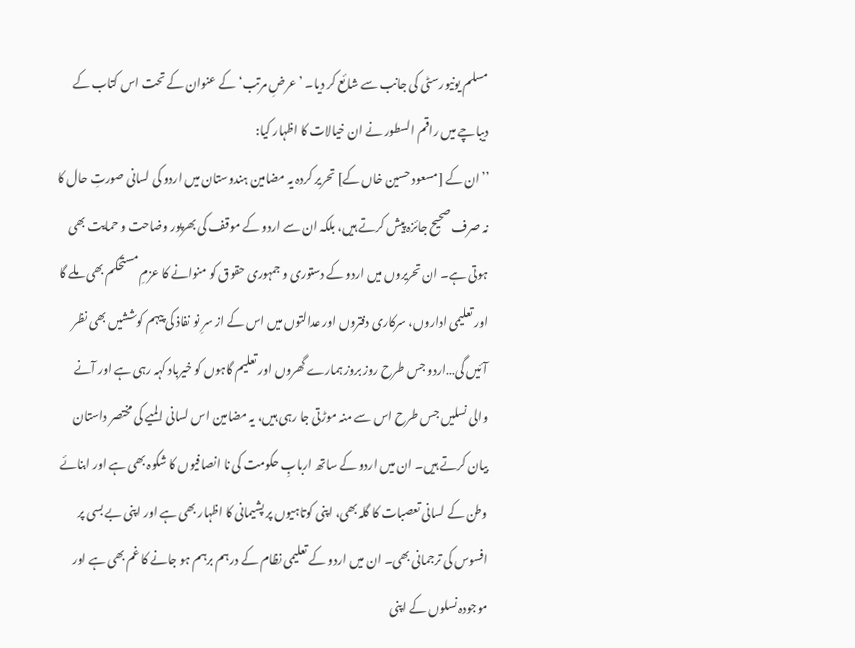مسلم یونیورسٹی کی جانب سے شائع کر دیا۔ ’عرضِ مرتب‘ کے عنوان کے تحت اس کتاب کے دیباچے میں راقم السطور نے ان خیالات کا اظہار کیا:
’’ان کے [مسعود حسین خاں کے] تحریر کردہ یہ مضامین ہندوستان میں اردو کی لسانی صورتِ حال کا نہ صرف صحیح جائزہ پیش کرتے ہیں، بلکہ ان سے اردو کے موقف کی بھرپور وضاحت و حمایت بھی ہوتی ہے۔ ان تحریروں میں اردو کے دستوری و جمہوری حقوق کو منوانے کا عزمِ مستحکم بھی ملے گا اور تعلیمی اداروں، سرکاری دفتروں اور عدالتوں میں اس کے از سرِ نو نفاذ کی پیہم کوششیں بھی نظر آئیں گی…اردو جس طرح روز بروز ہمارے گھروں اور تعلیم گاہوں کو خیرباد کہہ رہی ہے اور آنے والی نسلیں جس طرح اس سے منہ موڑتی جا رہی ہیں، یہ مضامین اس لسانی المیے کی مختصر داستان بیان کرتے ہیں۔ ان میں اردو کے ساتھ اربابِ حکومت کی نا انصافیوں کا شکوہ بھی ہے اور ابنائے وطن کے لسانی تعصبات کا گلہ بھی، اپنی کوتاہیوں پر پشیمانی کا اظہار بھی ہے اور اپنی بے بسی پر افسوس کی ترجمانی بھی۔ ان میں اردو کے تعلیمی نظام کے درہم برہم ہو جانے کا غم بھی ہے اور موجودہ نسلوں کے اپنی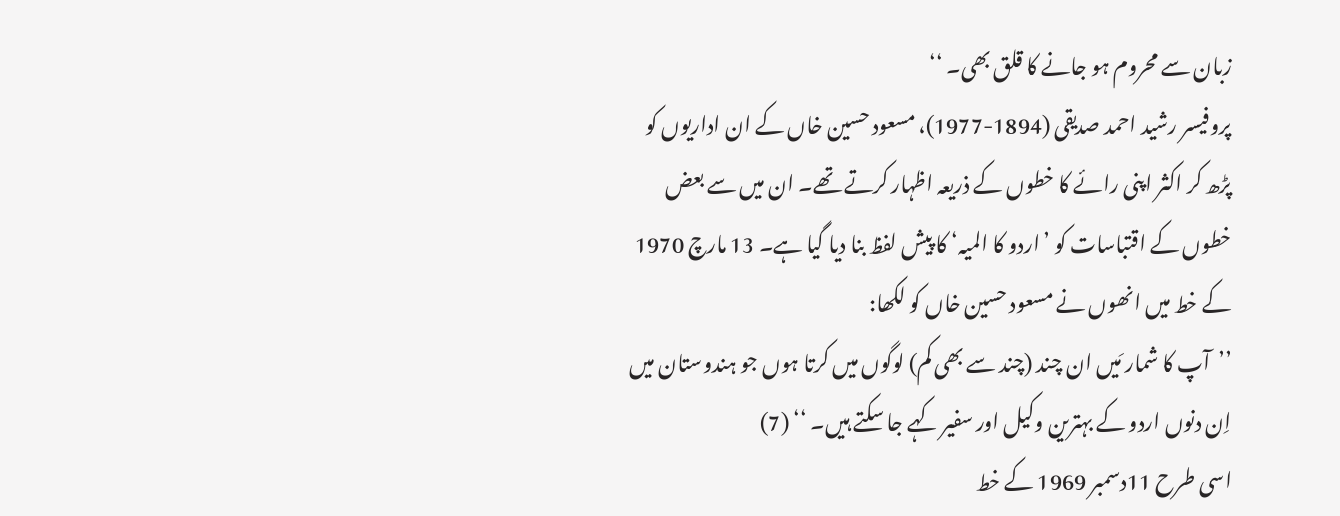زبان سے محروم ہو جانے کا قلق بھی۔ ‘‘
پروفیسر رشید احمد صدیقی (1894-1977)، مسعود حسین خاں کے ان اداریوں کو پڑھ کر اکثر اپنی رائے کا خطوں کے ذریعہ اظہار کرتے تھے۔ ان میں سے بعض خطوں کے اقتباسات کو ’اردو کا المیہ‘ کا پیش لفظ بنا دیا گیا ہے۔ 13 مارچ 1970 کے خط میں انھوں نے مسعود حسین خاں کو لکھا:
’’آپ کا شمار مَیں ان چند (چند سے بھی کم) لوگوں میں کرتا ہوں جو ہندوستان میں اِن دنوں اردو کے بہترین وکیل اور سفیر کہے جا سکتے ہیں۔ ‘‘ (7)
اسی طرح 11دسمبر 1969 کے خط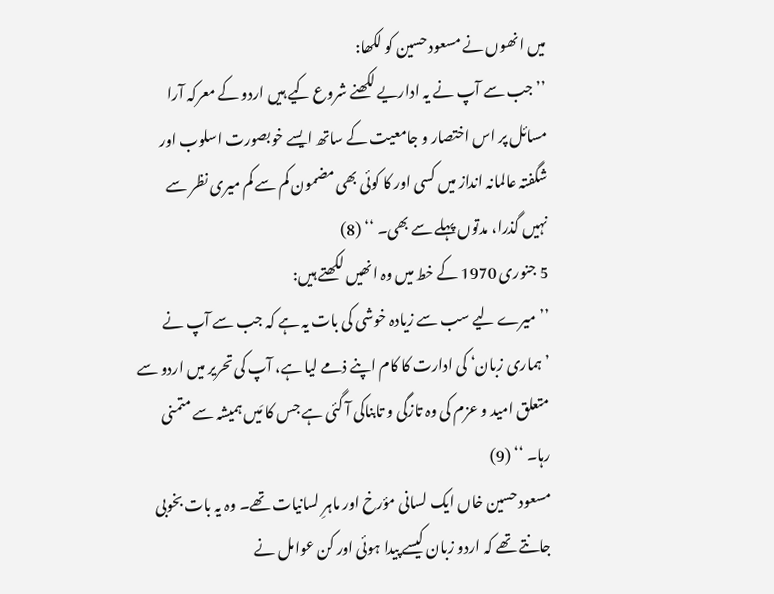میں انھوں نے مسعود حسین کو لکھا:
’’جب سے آپ نے یہ اداریے لکھنے شروع کیے ہیں اردو کے معرکہ آرا مسائل پر اس اختصار و جامعیت کے ساتھ ایسے خوبصورت اسلوب اور شگفتہ عالمانہ انداز میں کسی اور کا کوئی بھی مضمون کم سے کم میری نظر سے نہیں گذرا، مدتوں پہلے سے بھی۔ ‘‘ (8)
5 جنوری 1970 کے خط میں وہ انھیں لکھتے ہیں:
’’میرے لیے سب سے زیادہ خوشی کی بات یہ ہے کہ جب سے آپ نے ’ہماری زبان‘ کی ادارت کا کام اپنے ذمے لیا ہے، آپ کی تحریر میں اردو سے متعلق امید و عزم کی وہ تازگی و تابناکی آ گئی ہے جس کا مَیں ہمیشہ سے متمنی رہا۔ ‘‘ (9)
مسعود حسین خاں ایک لسانی مؤرخ اور ماہرِ لسانیات تھے۔ وہ یہ بات بخوبی جانتے تھے کہ اردو زبان کیسے پیدا ہوئی اور کن عوامل نے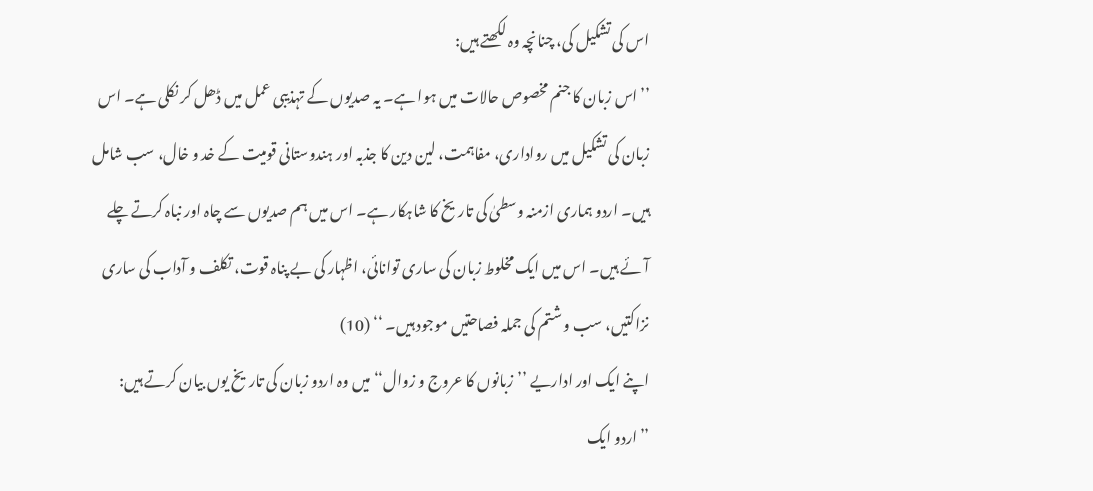اس کی تشکیل کی، چنانچہ وہ لکھتے ہیں:
’’اس زبان کا جنم مخصوص حالات میں ہوا ہے۔ یہ صدیوں کے تہذیبی عمل میں ڈھل کر نکلی ہے۔ اس زبان کی تشکیل میں رواداری، مفاہمت، لین دین کا جذبہ اور ہندوستانی قومیت کے خد و خال، سب شامل ہیں۔ اردو ہماری ازمنہ وسطیٰ کی تاریخ کا شاہکار ہے۔ اس میں ہم صدیوں سے چاہ اور نباہ کرتے چلے آئے ہیں۔ اس میں ایک مخلوط زبان کی ساری توانائی، اظہار کی بے پناہ قوت، تکلف و آداب کی ساری نزاکتیں، سب و شتم کی جملہ فصاحتیں موجود ہیں۔ ‘‘ (10)
اپنے ایک اور اداریے ’’زبانوں کا عروج و زوال‘‘ میں وہ اردو زبان کی تاریخ یوں بیان کرتے ہیں:
’’اردو ایک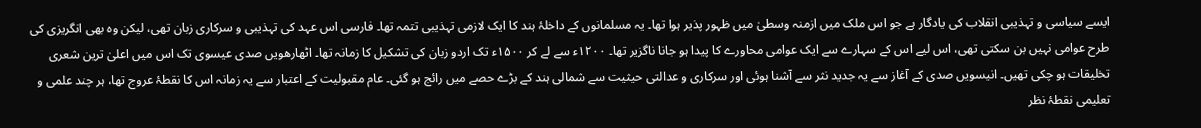ایسے سیاسی و تہذیبی انقلاب کی یادگار ہے جو اس ملک میں ازمنہ وسطیٰ میں ظہور پذیر ہوا تھا۔ یہ مسلمانوں کے داخلۂ ہند کا ایک لازمی تہذیبی تتمہ تھا۔ فارسی اس عہد کی تہذیبی و سرکاری زبان تھی، لیکن وہ بھی انگریزی کی طرح عوامی نہیں بن سکتی تھی، اس لیے اس کے سہارے سے ایک عوامی محاورے کا پیدا ہو جانا ناگزیر تھا۔ ۱۲۰۰ء سے لے کر ۱۵۰۰ء تک اردو زبان کی تشکیل کا زمانہ تھا۔ اٹھارھویں صدی عیسوی تک اس میں اعلیٰ ترین شعری تخلیقات ہو چکی تھیں۔ انیسویں صدی کے آغاز سے یہ جدید نثر سے آشنا ہوئی اور سرکاری و عدالتی حیثیت سے شمالی ہند کے بڑے حصے میں رائج ہو گئی۔ عام مقبولیت کے اعتبار سے یہ زمانہ اس کا نقطۂ عروج تھا، ہر چند علمی و تعلیمی نقطۂ نظر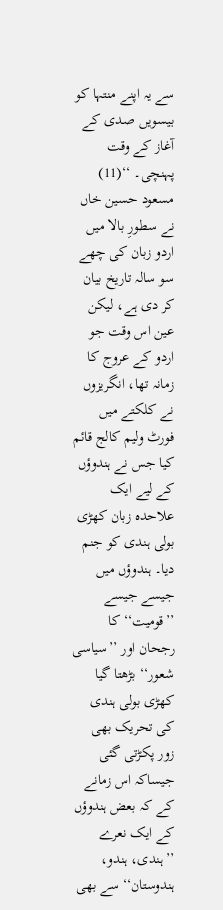سے یہ اپنے منتہا کو بیسویں صدی کے آغاز کے وقت پہنچی۔ ‘‘(11)
مسعود حسین خاں نے سطورِ بالا میں اردو زبان کی چھے سو سالہ تاریخ بیان کر دی ہے، لیکن عین اس وقت جو اردو کے عروج کا زمانہ تھا، انگریزوں نے کلکتے میں فورٹ ولیم کالج قائم کیا جس نے ہندوؤں کے لیے ایک علاحدہ زبان کھڑی بولی ہندی کو جنم دیا۔ ہندوؤں میں جیسے جیسے ’’قومیت‘‘ کا رجحان اور ’’سیاسی شعور‘‘ بڑھتا گیا کھڑی بولی ہندی کی تحریک بھی زور پکڑتی گئی جیساکہ اس زمانے کے کہ بعض ہندوؤں کے ایک نعرے ’’ہندی، ہندو، ہندوستان‘‘ سے بھی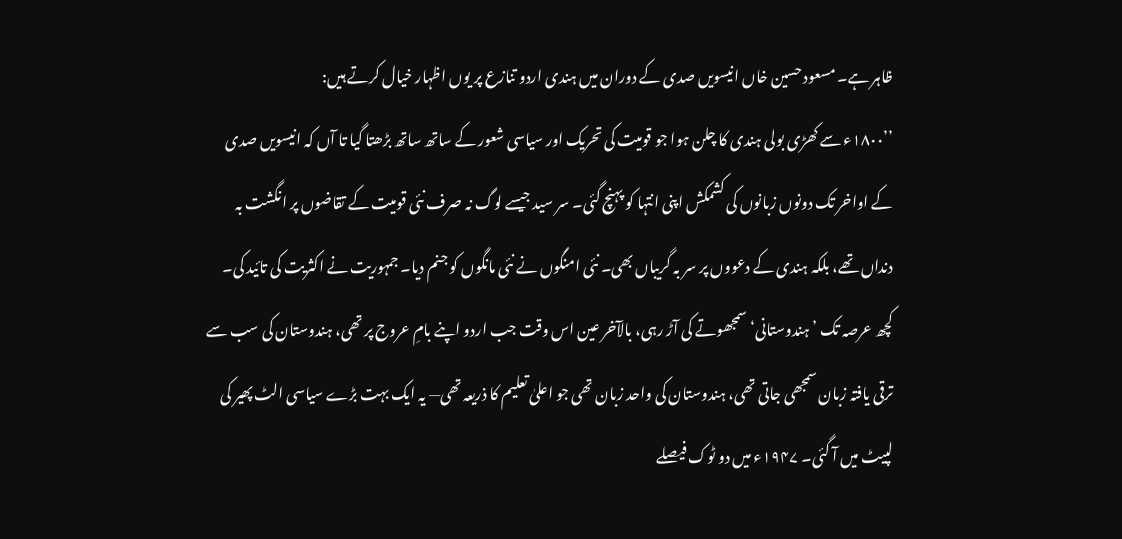ظاہر ہے۔ مسعود حسین خاں انیسویں صدی کے دوران میں ہندی اردو تنازع پر یوں اظہار خیال کرتے ہیں:
’’۱۸۰۰ء سے کھڑی بولی ہندی کا چلن ہوا جو قومیت کی تحریک اور سیاسی شعور کے ساتھ ساتھ بڑھتا گیا تا آں کہ انیسویں صدی کے اواخر تک دونوں زبانوں کی کشمکش اپنی انتہا کو پہنچ گئی۔ سر سید جیسے لوگ نہ صرف نئی قومیت کے تقاضوں پر انگشت بہ دنداں تھے، بلکہ ہندی کے دعووں پر سر بہ گریباں بھی۔ نئی امنگوں نے نئی مانگوں کو جنم دیا۔ جمہوریت نے اکثریت کی تائید کی۔ کچھ عرصہ تک ’ہندوستانی‘ سمجھوتے کی آڑ رہی، بالآخر عین اس وقت جب اردو اپنے بامِ عروج پر تھی، ہندوستان کی سب سے ترقی یافتہ زبان سمجھی جاتی تھی، ہندوستان کی واحد زبان تھی جو اعلیٰ تعلیم کا ذریعہ تھی— یہ ایک بہت بڑے سیاسی الٹ پھیر کی لپیٹ میں آ گئی۔ ۱۹۴۷ء میں دو ٹوک فیصلے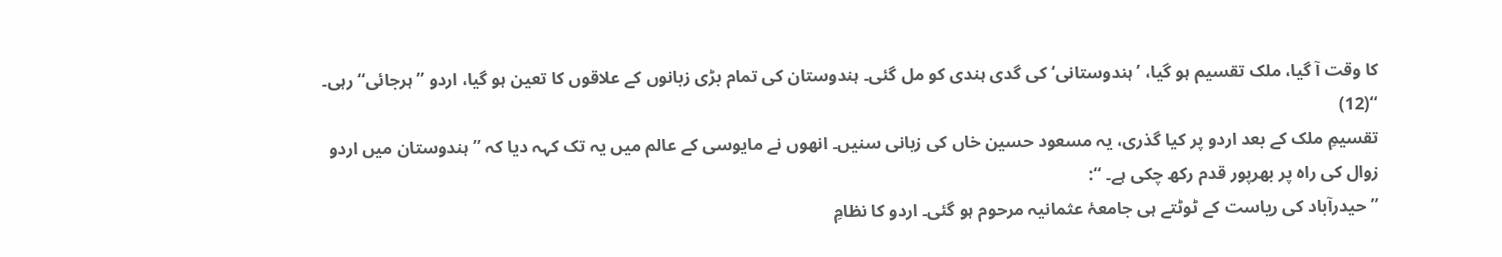کا وقت آ گیا، ملک تقسیم ہو گیا، ’ہندوستانی‘ کی گدی ہندی کو مل گئی۔ ہندوستان کی تمام بڑی زبانوں کے علاقوں کا تعین ہو گیا، اردو ’’ہرجائی‘‘ رہی۔ ‘‘(12)
تقسیمِ ملک کے بعد اردو پر کیا گذری، یہ مسعود حسین خاں کی زبانی سنیں۔ انھوں نے مایوسی کے عالم میں یہ تک کہہ دیا کہ ’’ہندوستان میں اردو زوال کی راہ پر بھرپور قدم رکھ چکی ہے۔ ‘‘:
’’حیدرآباد کی ریاست کے ٹوٹتے ہی جامعۂ عثمانیہ مرحوم ہو گئی۔ اردو کا نظامِ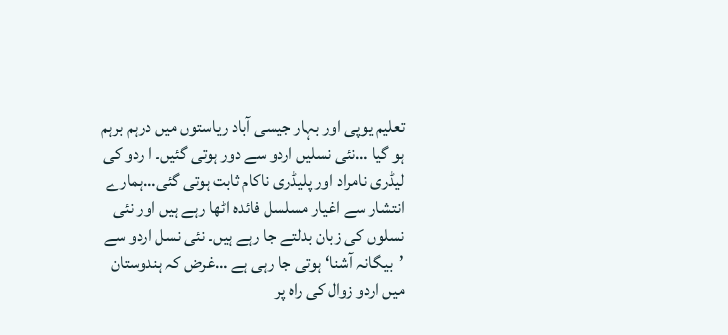تعلیم یوپی اور بہار جیسی آباد ریاستوں میں درہم برہم ہو گیا …نئی نسلیں اردو سے دور ہوتی گئیں۔ ا ردو کی لیڈری نامراد اور پلیڈری ناکام ثابت ہوتی گئی…ہمارے انتشار سے اغیار مسلسل فائدہ اٹھا رہے ہیں اور نئی نسلوں کی زبان بدلتے جا رہے ہیں۔ نئی نسل اردو سے ’بیگانہ آشنا‘ ہوتی جا رہی ہے …غرض کہ ہندوستان میں اردو زوال کی راہ پر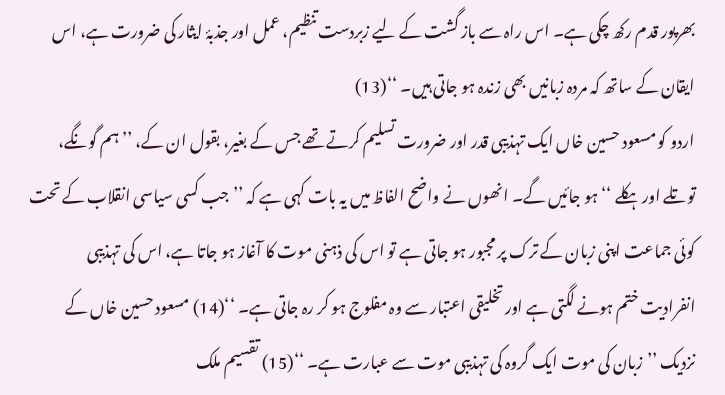بھرپور قدم رکھ چکی ہے۔ اس راہ سے باز گشت کے لیے زبردست تنظیم، عمل اور جذبۂ ایثار کی ضرورت ہے، اس ایقان کے ساتھ کہ مردہ زبانیں بھی زندہ ہو جاتی ہیں۔ ‘‘(13)
اردو کو مسعود حسین خاں ایک تہذیبی قدر اور ضرورت تسلیم کرتے تھے جس کے بغیر، بقول ان کے، ’’ہم گونگے، توتلے اور ہکلے ‘‘ہو جائیں گے۔ انھوں نے واضح الفاظ میں یہ بات کہی ہے کہ ’’جب کسی سیاسی انقلاب کے تحت کوئی جماعت اپنی زبان کے ترک پر مجبور ہو جاتی ہے تو اس کی ذہنی موت کا آغاز ہو جاتا ہے، اس کی تہذیبی انفرادیت ختم ہونے لگتی ہے اور تخلیقی اعتبار سے وہ مفلوج ہو کر رہ جاتی ہے۔ ‘‘(14) مسعود حسین خاں کے نزدیک ’’زبان کی موت ایک گروہ کی تہذیبی موت سے عبارت ہے۔ ‘‘(15) تقسیم ملک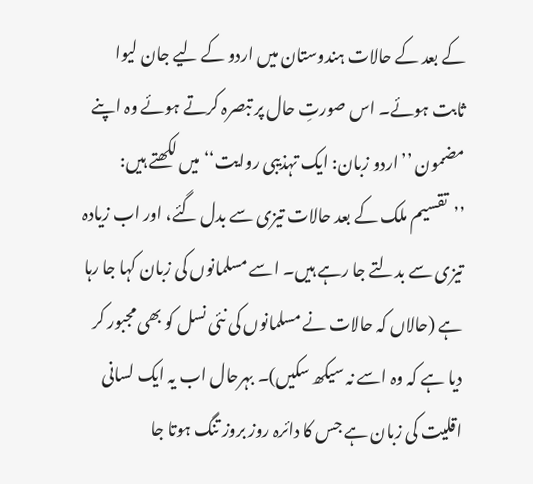کے بعد کے حالات ہندوستان میں اردو کے لیے جان لیوا ثابت ہوئے۔ اس صورتِ حال پر تبصرہ کرتے ہوئے وہ اپنے مضمون ’’اردو زبان: ایک تہذیبی روایت‘‘ میں لکھتے ہیں:
’’تقسیم ملک کے بعد حالات تیزی سے بدل گئے، اور اب زیادہ تیزی سے بدلتے جا رہے ہیں۔ اسے مسلمانوں کی زبان کہا جا رہا ہے (حالاں کہ حالات نے مسلمانوں کی نئی نسل کو بھی مجبور کر دیا ہے کہ وہ اسے نہ سیکھ سکیں)۔ بہرحال اب یہ ایک لسانی اقلیت کی زبان ہے جس کا دائرہ روز بروز تنگ ہوتا جا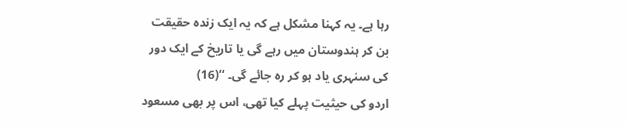رہا ہے۔ یہ کہنا مشکل ہے کہ یہ ایک زندہ حقیقت بن کر ہندوستان میں رہے گی یا تاریخ کے ایک دور کی سنہری یاد ہو کر رہ جائے گی۔ ‘‘(16)
اردو کی حیثیت پہلے کیا تھی، اس پر بھی مسعود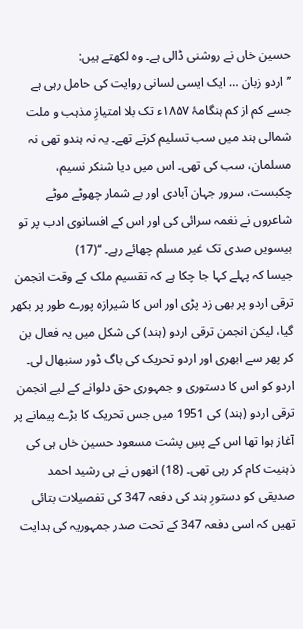حسین خاں نے روشنی ڈالی ہے۔ وہ لکھتے ہیں:
’’اردو زبان … ایک ایسی لسانی روایت کی حامل رہی ہے جسے کم از کم ہنگامۂ ۱۸۵۷ء تک بلا امتیازِ مذہب و ملت شمالی ہند میں سب تسلیم کرتے تھے۔ یہ نہ ہندو تھی نہ مسلمان، سب کی تھی۔ اس میں دیا شنکر نسیم، چکبست، سرور جہان آبادی اور بے شمار چھوٹے موٹے شاعروں نے نغمہ سرائی کی اور اس کے افسانوی ادب پر تو بیسویں صدی تک غیر مسلم چھائے رہے۔ ‘‘(17)
جیسا کہ پہلے کہا جا چکا ہے کہ تقسیم ملک کے وقت انجمن ترقی اردو پر بھی زد پڑی اور اس کا شیرازہ پورے طور پر بکھر گیا، لیکن انجمن ترقی اردو (ہند) کی شکل میں یہ فعال بن کر پھر سے ابھری اور اردو تحریک کی باگ ڈور سنبھال لی۔ اردو کو اس کا دستوری و جمہوری حق دلوانے کے لیے انجمن ترقی اردو (ہند) کی 1951 میں جس تحریک کا بڑے پیمانے پر آغاز ہوا تھا اس کے پسِ پشت مسعود حسین خاں ہی کی ذہنیت کام کر رہی تھی۔ (18) انھوں نے ہی رشید احمد صدیقی کو دستورِ ہند کی دفعہ 347 کی تفصیلات بتائی تھیں کہ اسی دفعہ 347 کے تحت صدر جمہوریہ کی ہدایت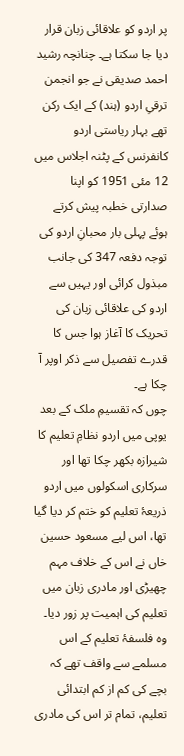پر اردو کو علاقائی زبان قرار دیا جا سکتا ہے۔ چنانچہ رشید احمد صدیقی نے جو انجمن ترقیِ اردو (ہند) کے ایک رکن تھے بہار ریاستی اردو کانفرنس کے پٹنہ اجلاس میں 12 مئی 1951 کو اپنا صدارتی خطبہ پیش کرتے ہوئے پہلی بار محبانِ اردو کی توجہ دفعہ 347 کی جانب مبذول کرائی اور یہیں سے اردو کی علاقائی زبان کی تحریک کا آغاز ہوا جس کا قدرے تفصیل سے ذکر اوپر آ چکا ہے۔
چوں کہ تقسیمِ ملک کے بعد یوپی میں اردو نظامِ تعلیم کا شیرازہ بکھر چکا تھا اور سرکاری اسکولوں میں اردو ذریعۂ تعلیم کو ختم کر دیا گیا تھا، اس لیے مسعود حسین خاں نے اس کے خلاف مہم چھیڑی اور مادری زبان میں تعلیم کی اہمیت پر زور دیا۔ وہ فلسفۂ تعلیم کے اس مسلمے سے واقف تھے کہ بچے کی کم از کم ابتدائی تعلیم، تمام تر اس کی مادری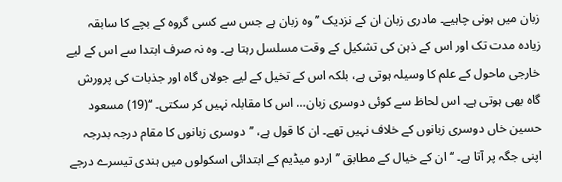زبان میں ہونی چاہیے۔ مادری زبان ان کے نزدیک ’’وہ زبان ہے جس سے کسی گروہ کے بچے کا سابقہ زیادہ مدت تک اور اس کے ذہن کی تشکیل کے وقت مسلسل رہتا ہے۔ وہ نہ صرف ابتدا سے اس کے لیے خارجی ماحول کے علم کا وسیلہ ہوتی ہے، بلکہ اس کے تخیل کے لیے جولاں گاہ اور جذبات کی پرورش گاہ بھی ہوتی ہے۔ اس لحاظ سے کوئی دوسری زبان… اس کا مقابلہ نہیں کر سکتی۔ ‘‘(19) مسعود حسین خاں دوسری زبانوں کے خلاف نہیں تھے۔ ان کا قول ہے، ’’دوسری زبانوں کا مقام درجہ بدرجہ اپنی جگہ پر آتا ہے۔ ‘‘ ان کے خیال کے مطابق ’’اردو میڈیم کے ابتدائی اسکولوں میں ہندی تیسرے درجے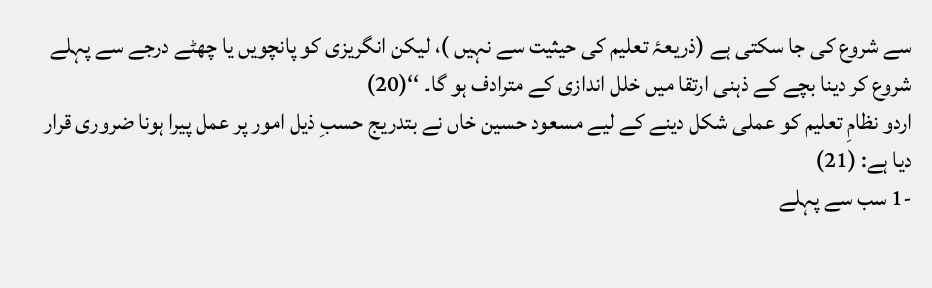سے شروع کی جا سکتی ہے (ذریعۂ تعلیم کی حیثیت سے نہیں )، لیکن انگریزی کو پانچویں یا چھٹے درجے سے پہلے شروع کر دینا بچے کے ذہنی ارتقا میں خلل اندازی کے مترادف ہو گا۔ ‘‘(20)
اردو نظامِ تعلیم کو عملی شکل دینے کے لیے مسعود حسین خاں نے بتدریج حسبِ ذیل امور پر عمل پیرا ہونا ضروری قرار دیا ہے: (21)
-1 سب سے پہلے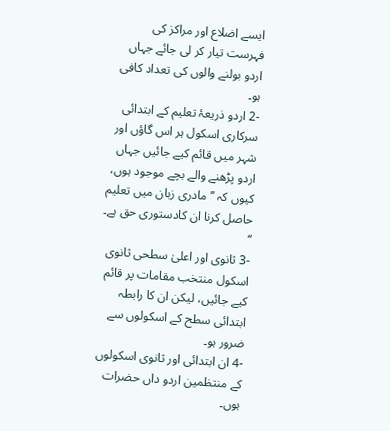ایسے اضلاع اور مراکز کی فہرست تیار کر لی جائے جہاں اردو بولنے والوں کی تعداد کافی ہو۔
-2 اردو ذریعۂ تعلیم کے ابتدائی سرکاری اسکول ہر اس گاؤں اور شہر میں قائم کیے جائیں جہاں اردو پڑھنے والے بچے موجود ہوں، کیوں کہ ’’مادری زبان میں تعلیم حاصل کرنا ان کادستوری حق ہے۔ ‘‘
-3 ثانوی اور اعلیٰ سطحی ثانوی اسکول منتخب مقامات پر قائم کیے جائیں، لیکن ان کا رابطہ ابتدائی سطح کے اسکولوں سے ضرور ہو۔
-4 ان ابتدائی اور ثانوی اسکولوں کے منتظمین اردو داں حضرات ہوں۔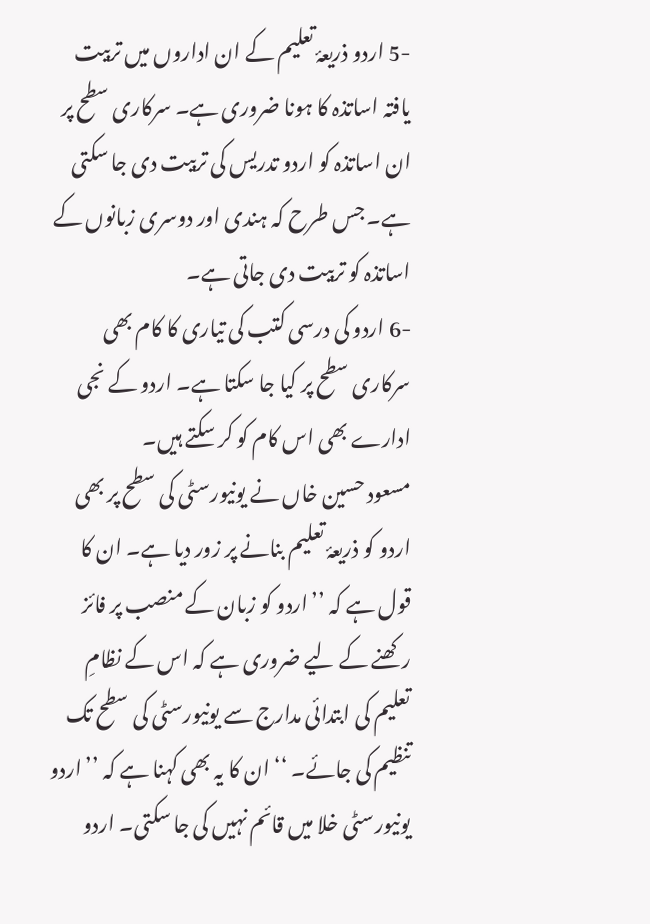-5 اردو ذریعۂ تعلیم کے ان اداروں میں تربیت یافتہ اساتذہ کا ہونا ضروری ہے۔ سرکاری سطح پر ان اساتذہ کو اردو تدریس کی تربیت دی جا سکتی ہے۔ جس طرح کہ ہندی اور دوسری زبانوں کے اساتذہ کو تربیت دی جاتی ہے۔
-6 اردو کی درسی کتب کی تیاری کا کام بھی سرکاری سطح پر کیا جا سکتا ہے۔ اردو کے نجی ادارے بھی اس کام کو کر سکتے ہیں۔
مسعود حسین خاں نے یونیورسٹی کی سطح پر بھی اردو کو ذریعۂ تعلیم بنانے پر زور دیا ہے۔ ان کا قول ہے کہ ’’اردو کو زبان کے منصب پر فائز رکھنے کے لیے ضروری ہے کہ اس کے نظامِ تعلیم کی ابتدائی مدارج سے یونیورسٹی کی سطح تک تنظیم کی جائے۔ ‘‘ ان کا یہ بھی کہنا ہے کہ ’’اردو یونیورسٹی خلا میں قائم نہیں کی جا سکتی۔ اردو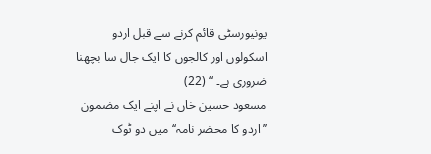یونیورسٹی قائم کرنے سے قبل اردو اسکولوں اور کالجوں کا ایک جال سا بچھنا ضروری ہے۔ ‘‘ (22)
مسعود حسین خاں نے اپنے ایک مضمون ’’اردو کا محضر نامہ‘‘ میں دو ٹوک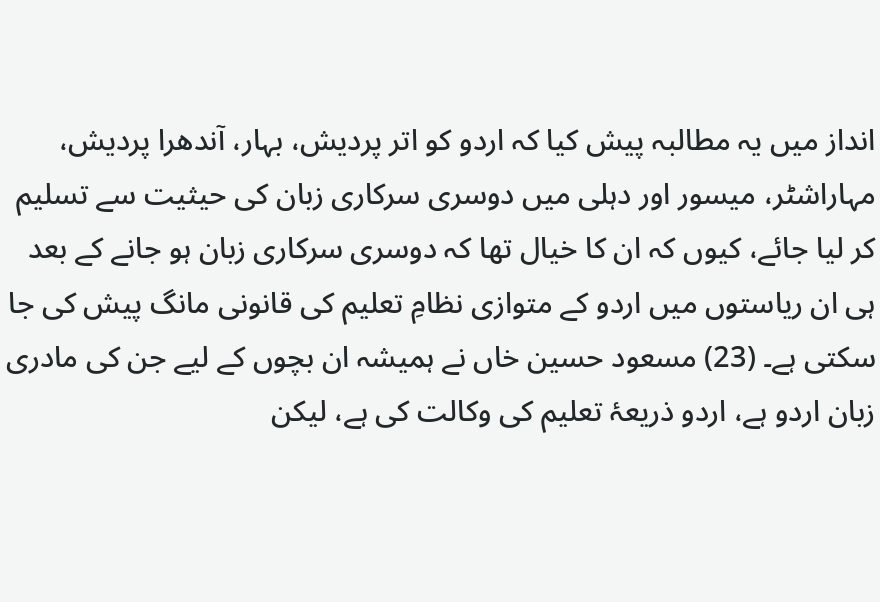انداز میں یہ مطالبہ پیش کیا کہ اردو کو اتر پردیش، بہار، آندھرا پردیش، مہاراشٹر، میسور اور دہلی میں دوسری سرکاری زبان کی حیثیت سے تسلیم کر لیا جائے، کیوں کہ ان کا خیال تھا کہ دوسری سرکاری زبان ہو جانے کے بعد ہی ان ریاستوں میں اردو کے متوازی نظامِ تعلیم کی قانونی مانگ پیش کی جا سکتی ہے۔ (23) مسعود حسین خاں نے ہمیشہ ان بچوں کے لیے جن کی مادری زبان اردو ہے، اردو ذریعۂ تعلیم کی وکالت کی ہے، لیکن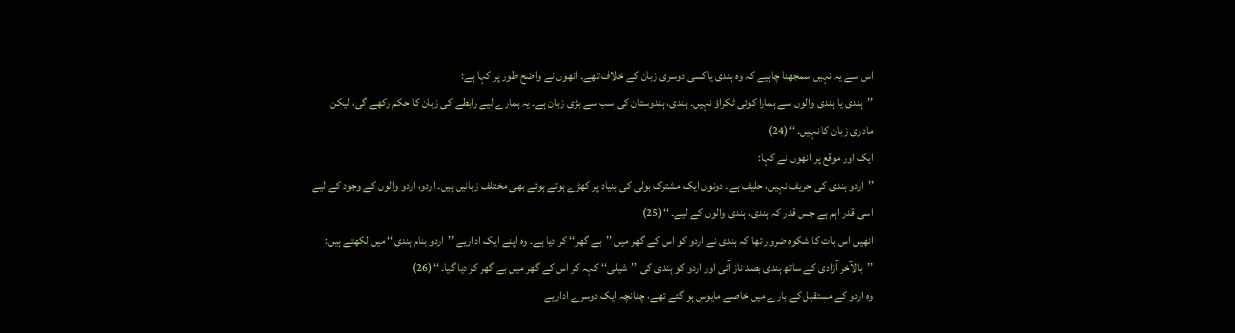اس سے یہ نہیں سمجھنا چاہیے کہ وہ ہندی یاکسی دوسری زبان کے خلاف تھے۔ انھوں نے واضح طور پر کہا ہے:
’’ہندی یا ہندی والوں سے ہمارا کوئی ٹکراؤ نہیں۔ ہندی، ہندوستان کی سب سے بڑی زبان ہے۔ یہ ہمارے لیے رابطے کی زبان کا حکم رکھے گی، لیکن مادری زبان کا نہیں۔ ‘‘(24)
ایک اور موقع پر انھوں نے کہا:
’’اردو ہندی کی حریف نہیں، حلیف ہے۔ دونوں ایک مشترک بولی کی بنیاد پر کھڑے ہوتے ہوئے بھی مختلف زبانیں ہیں۔ اردو، اردو والوں کے وجود کے لیے اسی قدر اہم ہے جس قدر کہ ہندی، ہندی والوں کے لیے۔ ‘‘(25)
انھیں اس بات کا شکوہ ضرور تھا کہ ہندی نے اردو کو اس کے گھر میں ’’بے گھر‘‘ کر دیا ہے۔ وہ اپنے ایک اداریے ’’اردو بنام ہندی‘‘ میں لکھتے ہیں:
’’بالآخر آزادی کے ساتھ ہندی بصد ناز آئی اور اردو کو ہندی کی ’’شیلی‘‘ کہہ کر اس کے گھر میں بے گھر کر دیا گیا۔ ‘‘(26)
وہ اردو کے مستقبل کے بارے میں خاصے مایوس ہو گئے تھے، چنانچہ ایک دوسرے اداریے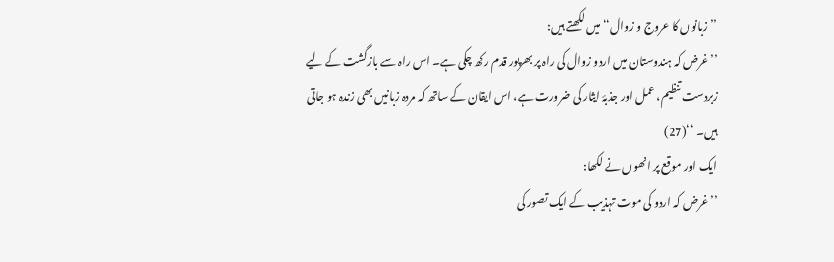’’زبانوں کا عروج و زوال‘‘ میں لکھتے ہیں:
’’غرض کہ ہندوستان میں اردو زوال کی راہ پر بھرپور قدم رکھ چکی ہے۔ اس راہ سے بازگشت کے لیے زبردست تنظیم، عمل اور جذبۂ ایثار کی ضرورت ہے، اس ایقان کے ساتھ کہ مردہ زبانیں بھی زندہ ہو جاتی ہیں۔ ‘‘(27)
ایک اور موقع پر انھوں نے لکھا:
’’غرض کہ اردو کی موت تہذیب کے ایک تصور کی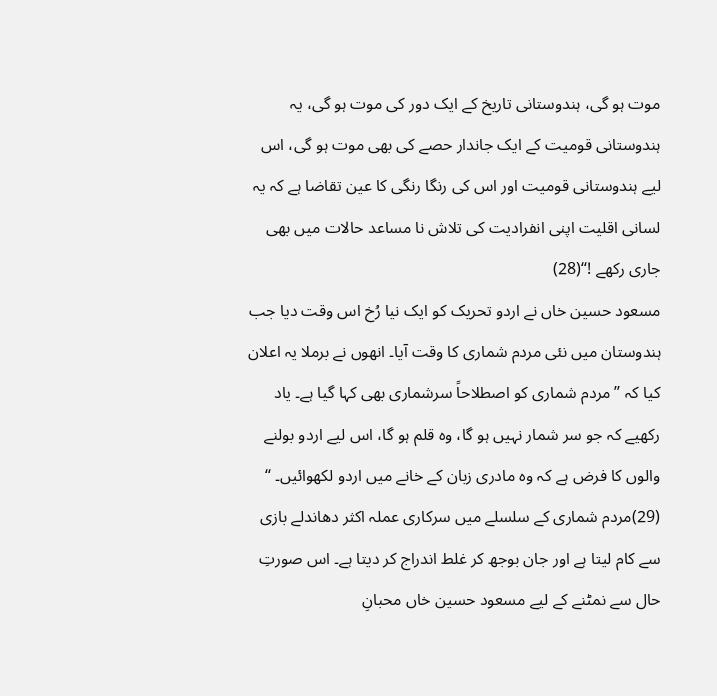موت ہو گی، ہندوستانی تاریخ کے ایک دور کی موت ہو گی، یہ ہندوستانی قومیت کے ایک جاندار حصے کی بھی موت ہو گی، اس لیے ہندوستانی قومیت اور اس کی رنگا رنگی کا عین تقاضا ہے کہ یہ لسانی اقلیت اپنی انفرادیت کی تلاش نا مساعد حالات میں بھی جاری رکھے !‘‘(28)
مسعود حسین خاں نے اردو تحریک کو ایک نیا رُخ اس وقت دیا جب ہندوستان میں نئی مردم شماری کا وقت آیا۔ انھوں نے برملا یہ اعلان کیا کہ ’’مردم شماری کو اصطلاحاً سرشماری بھی کہا گیا ہے۔ یاد رکھیے کہ جو سر شمار نہیں ہو گا، وہ قلم ہو گا، اس لیے اردو بولنے والوں کا فرض ہے کہ وہ مادری زبان کے خانے میں اردو لکھوائیں۔ ‘‘ (29)مردم شماری کے سلسلے میں سرکاری عملہ اکثر دھاندلے بازی سے کام لیتا ہے اور جان بوجھ کر غلط اندراج کر دیتا ہے۔ اس صورتِ حال سے نمٹنے کے لیے مسعود حسین خاں محبانِ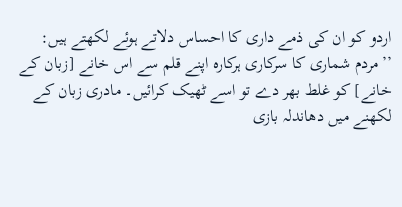اردو کو ان کی ذمے داری کا احساس دلاتے ہوئے لکھتے ہیں:
’’مردم شماری کا سرکاری ہرکارہ اپنے قلم سے اس خانے [زبان کے خانے] کو غلط بھر دے تو اسے ٹھیک کرائیں۔ مادری زبان کے لکھنے میں دھاندلہ بازی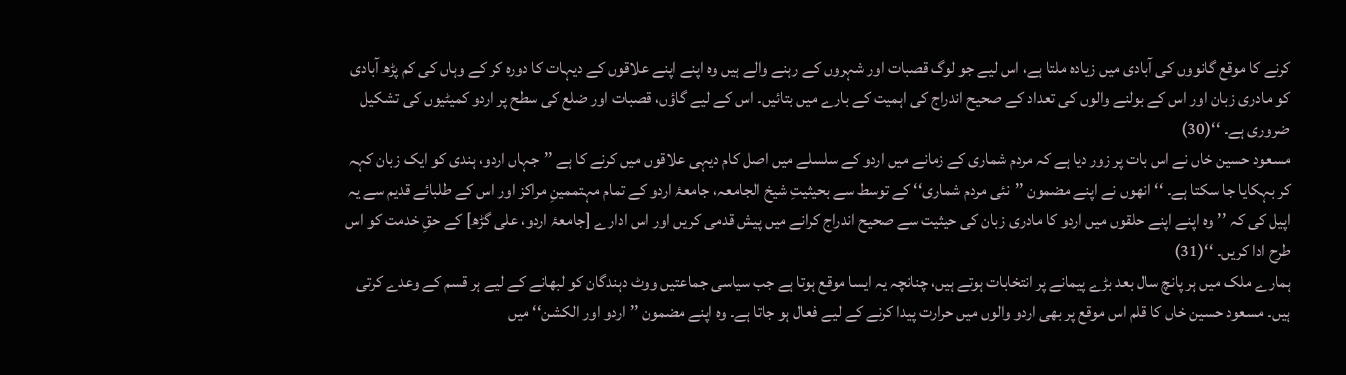کرنے کا موقع گانووں کی آبادی میں زیادہ ملتا ہے، اس لیے جو لوگ قصبات اور شہروں کے رہنے والے ہیں وہ اپنے اپنے علاقوں کے دیہات کا دورہ کر کے وہاں کی کم پڑھ آبادی کو مادری زبان اور اس کے بولنے والوں کی تعداد کے صحیح اندراج کی اہمیت کے بارے میں بتائیں۔ اس کے لیے گاؤں، قصبات اور ضلع کی سطح پر اردو کمیٹیوں کی تشکیل ضروری ہے۔ ‘‘(30)
مسعود حسین خاں نے اس بات پر زور دیا ہے کہ مردم شماری کے زمانے میں اردو کے سلسلے میں اصل کام دیہی علاقوں میں کرنے کا ہے ’’جہاں اردو، ہندی کو ایک زبان کہہ کر بہکایا جا سکتا ہے۔ ‘‘ انھوں نے اپنے مضمون ’’نئی مردم شماری‘‘ کے توسط سے بحیثیتِ شیخ الجامعہ، جامعۂ اردو کے تمام مہتممینِ مراکز اور اس کے طلبائے قدیم سے یہ اپیل کی کہ ’’وہ اپنے اپنے حلقوں میں اردو کا مادری زبان کی حیثیت سے صحیح اندراج کرانے میں پیش قدمی کریں اور اس ادارے [جامعۂ اردو، علی گڑھ] کے حقِ خدمت کو اس طرح ادا کریں۔ ‘‘(31)
ہمارے ملک میں ہر پانچ سال بعد بڑے پیمانے پر انتخابات ہوتے ہیں، چنانچہ یہ ایسا موقع ہوتا ہے جب سیاسی جماعتیں ووٹ دہندگان کو لبھانے کے لیے ہر قسم کے وعدے کرتی ہیں۔ مسعود حسین خاں کا قلم اس موقع پر بھی اردو والوں میں حرارت پیدا کرنے کے لیے فعال ہو جاتا ہے۔ وہ اپنے مضمون ’’اردو اور الکشن‘‘ میں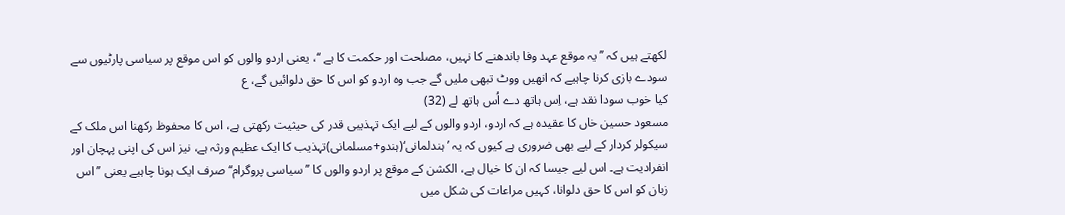لکھتے ہیں کہ ’’یہ موقع عہد وفا باندھنے کا نہیں، مصلحت اور حکمت کا ہے ‘‘، یعنی اردو والوں کو اس موقع پر سیاسی پارٹیوں سے سودے بازی کرنا چاہیے کہ انھیں ووٹ تبھی ملیں گے جب وہ اردو کو اس کا حق دلوائیں گے، ع
کیا خوب سودا نقد ہے، اِس ہاتھ دے اُس ہاتھ لے (32)
مسعود حسین خاں کا عقیدہ ہے کہ اردو، اردو والوں کے لیے ایک تہذیبی قدر کی حیثیت رکھتی ہے، اس کا محفوظ رکھنا اس ملک کے سیکولر کردار کے لیے بھی ضروری ہے کیوں کہ یہ ’ہندلمانی‘(ہندو+مسلمانی)تہذیب کا ایک عظیم ورثہ ہے، نیز اس کی اپنی پہچان اور انفرادیت ہے۔ اس لیے جیسا کہ ان کا خیال ہے، الکشن کے موقع پر اردو والوں کا ’’سیاسی پروگرام‘‘ صرف ایک ہونا چاہیے یعنی ’’اس زبان کو اس کا حق دلوانا، کہیں مراعات کی شکل میں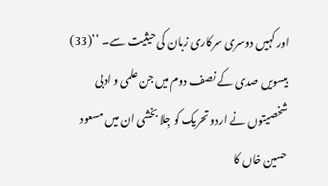اور کہیں دوسری سرکاری زبان کی حیثیت سے۔ ‘‘(33)
بیسویں صدی کے نصف دوم میں جن علمی و ادبی شخصیتوں نے اردو تحریک کو جِلا بخشی ان میں مسعود حسین خاں کا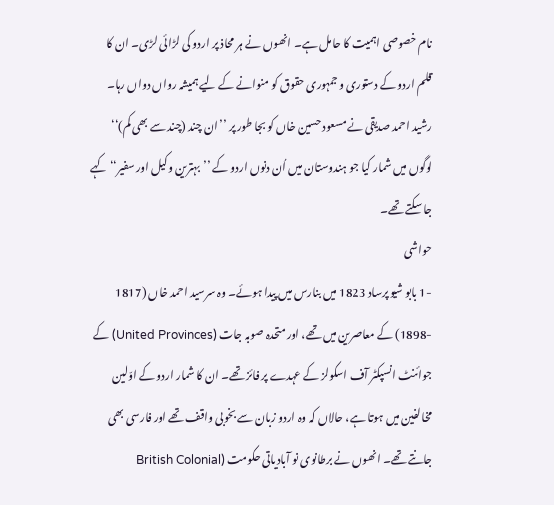نام خصوصی اہمیت کا حامل ہے۔ انھوں نے ہر محاذ پر اردو کی لڑائی لڑی۔ ان کا قلم اردو کے دستوری و جمہوری حقوق کو منوانے کے لیے ہمیشہ رواں دواں رہا۔ رشید احمد صدیقی نے مسعود حسین خاں کو بجا طور پر ’’ان چند (چند سے بھی کم)‘‘ لوگوں میں شمار کیا جو ہندوستان میں اُن دنوں اردو کے ’’بہترین وکیل اور سفیر‘‘ کہے جا سکتے تھے۔
حواشی
-1 بابو شیو پرساد 1823 میں بنارس میں پیدا ہوئے۔ وہ سرسید احمد خاں (1817 -1898) کے معاصرین میں تھے، اور متحدہ صوبہ جات (United Provinces) کے جوائنٹ انسپکٹر آف اسکولز کے عہدے پر فائز تھے۔ ان کا شمار اردو کے اوّلین مخالفین میں ہوتا ہے، حالاں کہ وہ اردو زبان سے بخوبی واقف تھے اور فارسی بھی جانتے تھے۔ انھوں نے برطانوی نو آبادیاتی حکومت (British Colonial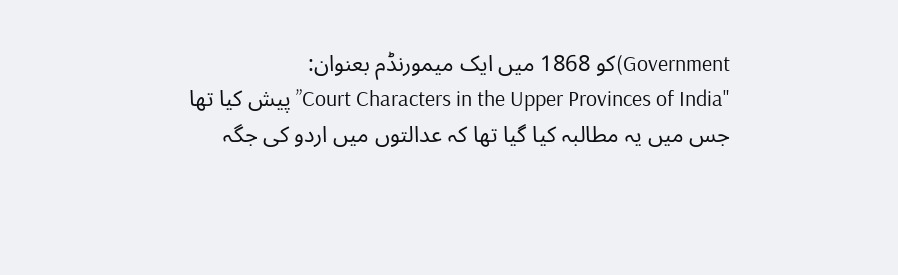Government)کو 1868 میں ایک میمورنڈم بعنوان:
"Court Characters in the Upper Provinces of India”پیش کیا تھا جس میں یہ مطالبہ کیا گیا تھا کہ عدالتوں میں اردو کی جگہ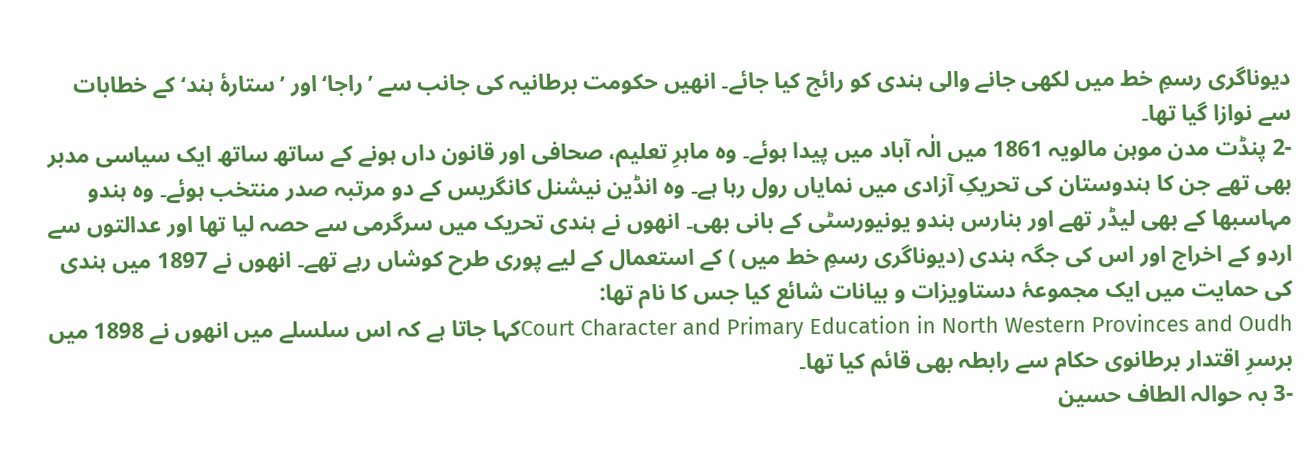دیوناگری رسمِ خط میں لکھی جانے والی ہندی کو رائج کیا جائے۔ انھیں حکومت برطانیہ کی جانب سے ’راجا‘ اور ’ستارۂ ہند‘ کے خطابات سے نوازا گیا تھا۔
-2 پنڈت مدن موہن مالویہ 1861 میں الٰہ آباد میں پیدا ہوئے۔ وہ ماہرِ تعلیم، صحافی اور قانون داں ہونے کے ساتھ ساتھ ایک سیاسی مدبر بھی تھے جن کا ہندوستان کی تحریکِ آزادی میں نمایاں رول رہا ہے۔ وہ انڈین نیشنل کانگریس کے دو مرتبہ صدر منتخب ہوئے۔ وہ ہندو مہاسبھا کے بھی لیڈر تھے اور بنارس ہندو یونیورسٹی کے بانی بھی۔ انھوں نے ہندی تحریک میں سرگرمی سے حصہ لیا تھا اور عدالتوں سے اردو کے اخراج اور اس کی جگہ ہندی (دیوناگری رسمِ خط میں ) کے استعمال کے لیے پوری طرح کوشاں رہے تھے۔ انھوں نے 1897 میں ہندی کی حمایت میں ایک مجموعۂ دستاویزات و بیانات شائع کیا جس کا نام تھا:
Court Character and Primary Education in North Western Provinces and Oudhکہا جاتا ہے کہ اس سلسلے میں انھوں نے 1898 میں برسرِ اقتدار برطانوی حکام سے رابطہ بھی قائم کیا تھا۔
-3 بہ حوالہ الطاف حسین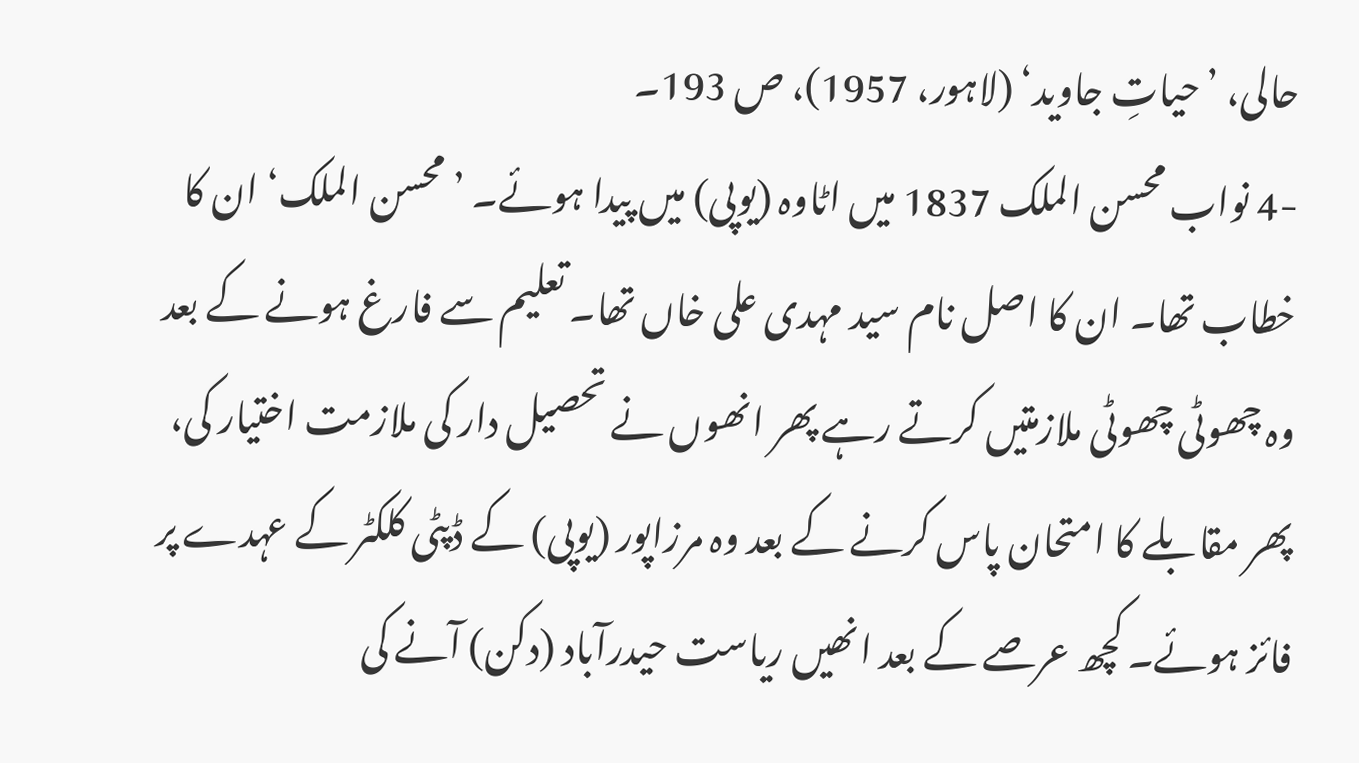حالی، ’حیاتِ جاوید‘ (لاہور، 1957)، ص 193۔
-4 نواب محسن الملک 1837 میں اٹاوہ (یوپی) میں پیدا ہوئے۔ ’محسن الملک‘ ان کا خطاب تھا۔ ان کا اصل نام سید مہدی علی خاں تھا۔ تعلیم سے فارغ ہونے کے بعد وہ چھوٹی چھوٹی ملازمتیں کرتے رہے پھر انھوں نے تحصیل دار کی ملازمت اختیار کی، پھر مقابلے کا امتحان پاس کرنے کے بعد وہ مرزاپور (یوپی) کے ڈپٹی کلکٹر کے عہدے پر فائز ہوئے۔ کچھ عرصے کے بعد انھیں ریاست حیدرآباد (دکن) آنے کی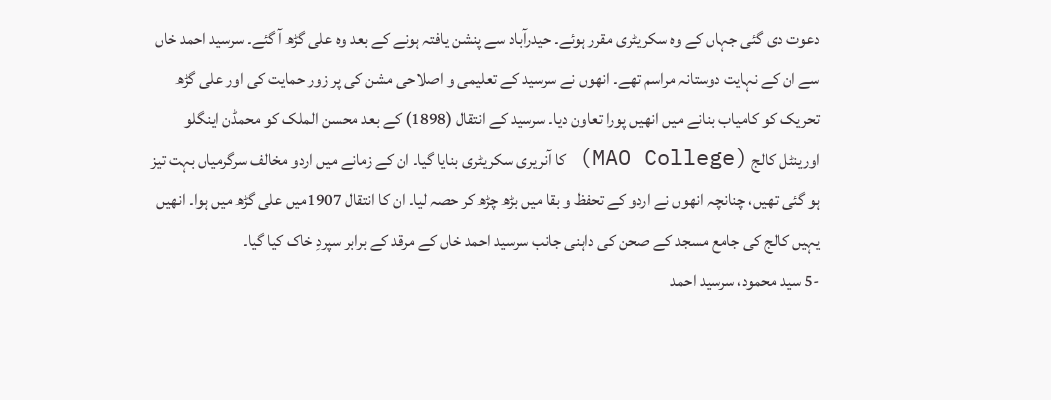دعوت دی گئی جہاں کے وہ سکریٹری مقرر ہوئے۔ حیدرآباد سے پنشن یافتہ ہونے کے بعد وہ علی گڑھ آ گئے۔ سرسید احمد خاں سے ان کے نہایت دوستانہ مراسم تھے۔ انھوں نے سرسید کے تعلیمی و اصلاحی مشن کی پر زور حمایت کی اور علی گڑھ تحریک کو کامیاب بنانے میں انھیں پورا تعاون دیا۔ سرسید کے انتقال (1898) کے بعد محسن الملک کو محمڈن اینگلو اورینٹل کالج (MAO College) کا آنریری سکریٹری بنایا گیا۔ ان کے زمانے میں اردو مخالف سرگرمیاں بہت تیز ہو گئی تھیں، چنانچہ انھوں نے اردو کے تحفظ و بقا میں بڑھ چڑھ کر حصہ لیا۔ ان کا انتقال 1907میں علی گڑھ میں ہوا۔ انھیں یہیں کالج کی جامع مسجد کے صحن کی داہنی جانب سرسید احمد خاں کے مرقد کے برابر سپردِ خاک کیا گیا۔
-5 سید محمود، سرسید احمد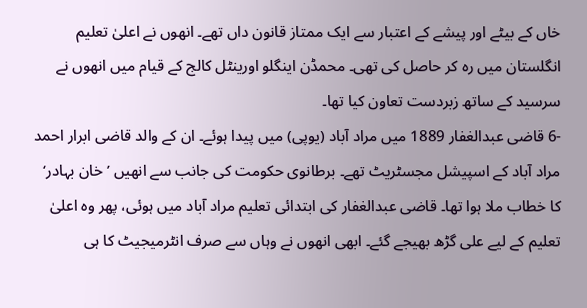خاں کے بیٹے اور پیشے کے اعتبار سے ایک ممتاز قانون داں تھے۔ انھوں نے اعلیٰ تعلیم انگلستان میں رہ کر حاصل کی تھی۔ محمڈن اینگلو اورینٹل کالج کے قیام میں انھوں نے سرسید کے ساتھ زبردست تعاون کیا تھا۔
-6 قاضی عبدالغفار 1889 میں مراد آباد (یوپی) میں پیدا ہوئے۔ ان کے والد قاضی ابرار احمد مراد آباد کے اسپیشل مجسٹریٹ تھے۔ برطانوی حکومت کی جانب سے انھیں ’خان بہادر‘ کا خطاب ملا ہوا تھا۔ قاضی عبدالغفار کی ابتدائی تعلیم مراد آباد میں ہوئی، پھر وہ اعلیٰ تعلیم کے لیے علی گڑھ بھیجے گئے۔ ابھی انھوں نے وہاں سے صرف انٹرمیجیٹ کا ہی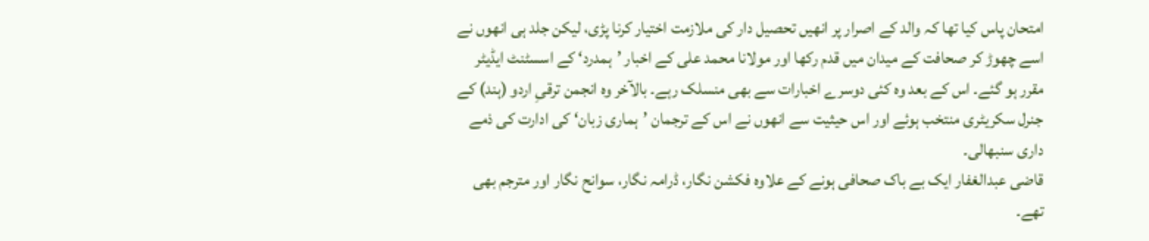امتحان پاس کیا تھا کہ والد کے اصرار پر انھیں تحصیل دار کی ملازمت اختیار کرنا پڑی، لیکن جلد ہی انھوں نے اسے چھوڑ کر صحافت کے میدان میں قدم رکھا اور مولانا محمد علی کے اخبار ’ہمدرد‘ کے اسسٹنٹ ایڈیٹر مقرر ہو گئے۔ اس کے بعد وہ کئی دوسرے اخبارات سے بھی منسلک رہے۔ بالآخر وہ انجمن ترقیِ اردو (ہند) کے جنرل سکریٹری منتخب ہوئے اور اس حیثیت سے انھوں نے اس کے ترجمان ’ہماری زبان‘ کی ادارت کی ذمے داری سنبھالی۔
قاضی عبدالغفار ایک بے باک صحافی ہونے کے علاوہ فکشن نگار، ڈرامہ نگار، سوانح نگار اور مترجم بھی تھے۔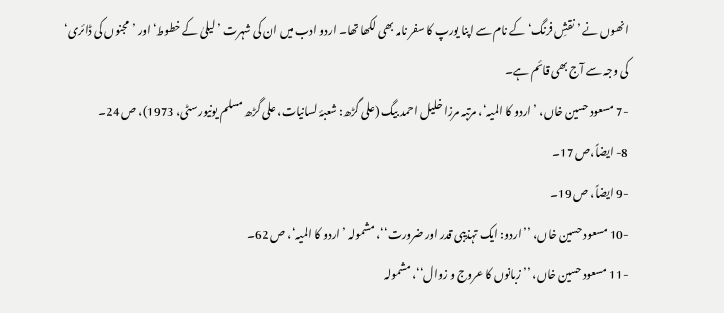انھوں نے ’نقشِ فرنگ‘ کے نام سے اپنا یورپ کا سفر نامہ بھی لکھا تھا۔ اردو ادب میں ان کی شہرت ’لیلیٰ کے خطوط‘ اور ’مجنوں کی ڈائری‘ کی وجہ سے آج بھی قائم ہے۔
-7 مسعود حسین خاں، ’اردو کا المیہ‘، مرتبہ مرزا خلیل احمد بیگ (علی گڑھ: شعبۂ لسانیات، علی گڑھ مسلم یونیورسٹی، 1973)، ص 24۔
8- ایضاً،ص 17۔
-9 ایضاً، ص 19۔
-10 مسعود حسین خاں، ’’اردو: ایک تہذیبی قدر اور ضرورت‘‘، مشمولہ ’اردو کا المیہ‘، ص 62۔
-11 مسعود حسین خاں، ’’زبانوں کا عروج و زوال‘‘، مشمولہ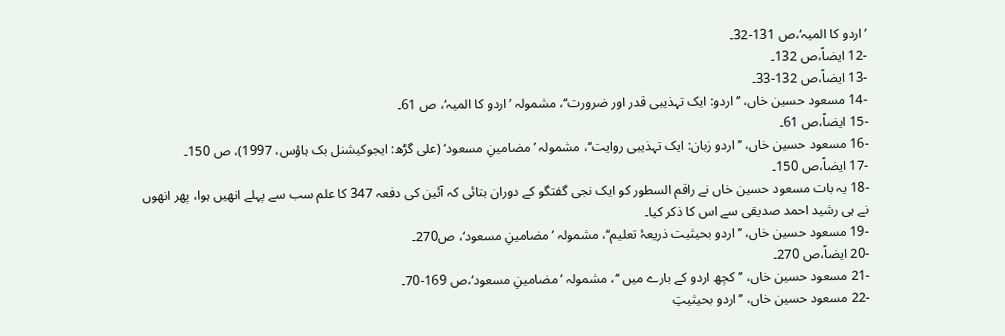’اردو کا المیہ‘،ص 131-32۔
-12 ایضاً،ص 132۔
-13 ایضاً،ص 132-33۔
-14 مسعود حسین خاں، ’’اردو: ایک تہذیبی قدر اور ضرورت‘‘، مشمولہ ’اردو کا المیہ‘، ص 61۔
-15 ایضاً،ص 61۔
-16 مسعود حسین خاں، ’’اردو زبان: ایک تہذیبی روایت‘‘، مشمولہ ’مضامینِ مسعود‘ (علی گڑھ: ایجوکیشنل بک ہاؤس، 1997)، ص 150۔
-17 ایضاً،ص 150۔
-18 یہ بات مسعود حسین خاں نے راقم السطور کو ایک نجی گفتگو کے دوران بتائی کہ آئین کی دفعہ 347 کا علم سب سے پہلے انھیں ہوا، پھر انھوں نے ہی رشید احمد صدیقی سے اس کا ذکر کیا۔
-19 مسعود حسین خاں، ’’اردو بحیثیت ذریعۂ تعلیم‘‘، مشمولہ ’مضامینِ مسعود‘، ص270۔
-20 ایضاً،ص 270۔
-21 مسعود حسین خاں، ’’کچھ اردو کے بارے میں ‘‘، مشمولہ ’مضامینِ مسعود‘،ص 169-70۔
-22 مسعود حسین خاں، ’’اردو بحیثیتِ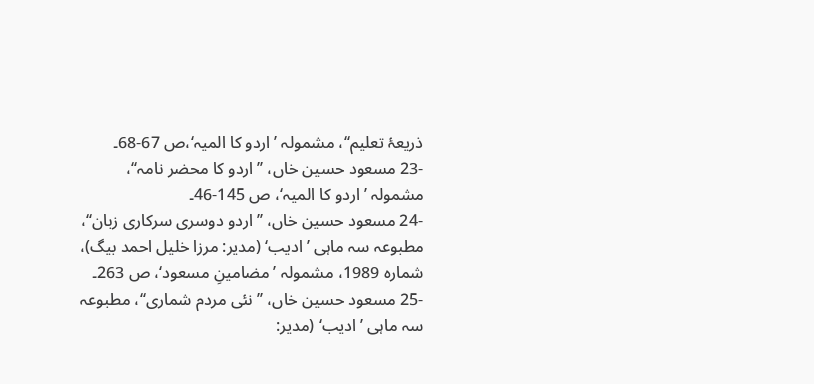ذریعۂ تعلیم‘‘، مشمولہ ’اردو کا المیہ‘،ص 67-68۔
-23 مسعود حسین خاں، ’’اردو کا محضر نامہ‘‘، مشمولہ ’اردو کا المیہ‘، ص 145-46۔
-24 مسعود حسین خاں، ’’اردو دوسری سرکاری زبان‘‘، مطبوعہ سہ ماہی ’ادیب‘ (مدیر: مرزا خلیل احمد بیگ)، شمارہ 1989، مشمولہ ’مضامینِ مسعود‘، ص 263۔
-25 مسعود حسین خاں، ’’نئی مردم شماری‘‘، مطبوعہ سہ ماہی ’ادیب‘ (مدیر: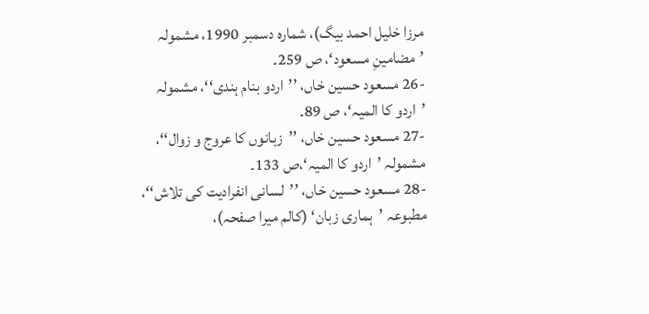مرزا خلیل احمد بیگ)، شمارہ دسمبر 1990، مشمولہ ’مضامینِ مسعود‘، ص 259۔
-26 مسعود حسین خاں، ’’اردو بنام ہندی‘‘، مشمولہ ’اردو کا المیہ‘، ص 89۔
-27 مسعود حسین خاں، ’’زبانوں کا عروج و زوال‘‘، مشمولہ ’اردو کا المیہ‘،ص 133۔
-28 مسعود حسین خاں، ’’لسانی انفرادیت کی تلاش‘‘، مطبوعہ ’ہماری زبان‘ (کالم میرا صفحہ)،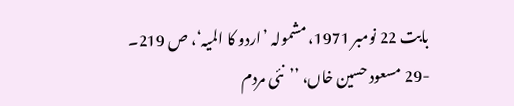بابت 22 نومبر 1971، مشمولہ ’اردو کا المیہ‘، ص 219۔
-29 مسعود حسین خاں، ’’نئی مردم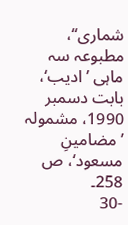شماری‘‘، مطبوعہ سہ ماہی ’ادیب‘، بابت دسمبر 1990، مشمولہ ’مضامینِ مسعود‘، ص 258۔
-30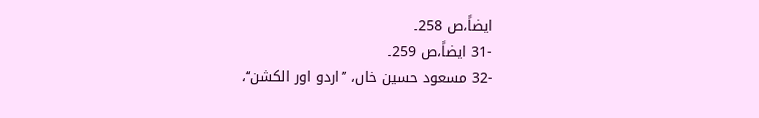ایضاً،ص 258۔
-31 ایضاً،ص 259۔
-32 مسعود حسین خاں، ’’اردو اور الکشن‘‘،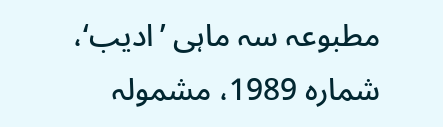مطبوعہ سہ ماہی ’ادیب‘، شمارہ 1989، مشمولہ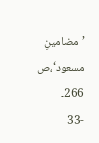’مضامینِ مسعود‘،ص 266۔
-33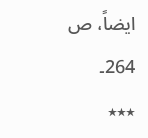ایضاً، ص 264۔
٭٭٭